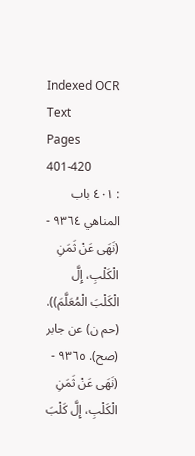Indexed OCR Text
Pages 401-420
: ٤٠١ باب المناهي ٩٣٦٤ - (نَهَى عَنْ ثَمَنِ الْكَلْبِ، إِلَّ الْكَلْبَ الْمُعَلَّمَ)). (حم ن) عن جابر (صح). ٩٣٦٥ - (نَهَى عَنْ ثَمَنِ الْكَلْبِ، إِلَّ كَلْبَ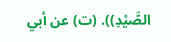الصَّيْدِ)). (ت) عن أبي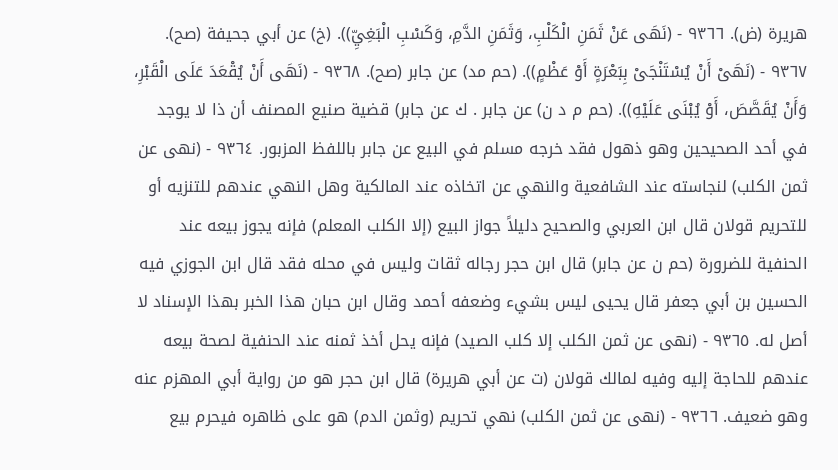هريرة (ض). ٩٣٦٦ - (نَهَى عَنْ ثَمَنِ الْكَلْبِ، وَثَمَنِ الدَّمِ، وَكَسْبِ الْبَغِيِّ)). (خ) عن أبي جحيفة (صح). ٩٣٦٧ - (نَهَىْ أَنْ يُسْتَنْجَىْ بِبَعْرَةٍ أَوْ عَظْمٍ)). (حم مد) عن جابر (صح). ٩٣٦٨ - (نَهَى أَنْ يُقْعَدَ عَلَى الْقَبْرِ، وَأَنْ يُقَصَّصَ، أَوْ يُبْنَى عَلَيْهِ)). (حم م د ن) عن جابر . ك عن جابر) قضية صنيع المصنف أن ذا لا يوجد في أحد الصحيحين وهو ذهول فقد خرجه مسلم في البيع عن جابر باللفظ المزبور. ٩٣٦٤ - (نهى عن ثمن الكلب) لنجاسته عند الشافعية والنهي عن اتخاذه عند المالكية وهل النهي عندهم للتنزيه أو للتحريم قولان قال ابن العربي والصحيح دليلاً جواز البيع (إلا الكلب المعلم) فإنه يجوز بيعه عند الحنفية للضرورة (حم ن عن جابر) قال ابن حجر رجاله ثقات وليس في محله فقد قال ابن الجوزي فيه الحسين بن أبي جعفر قال يحيى ليس بشيء وضعفه أحمد وقال ابن حبان هذا الخبر بهذا الإسناد لا أصل له. ٩٣٦٥ - (نهى عن ثمن الكلب إلا كلب الصيد) فإنه يحل أخذ ثمنه عند الحنفية لصحة بيعه عندهم للحاجة إليه وفيه لمالك قولان (ت عن أبي هريرة) قال ابن حجر هو من رواية أبي المهزم عنه وهو ضعيف. ٩٣٦٦ - (نهى عن ثمن الكلب) نهي تحريم (وثمن الدم) هو على ظاهره فيحرم بيع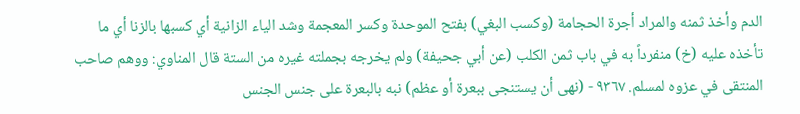الدم وأخذ ثمنه والمراد أجرة الحجامة (وكسب البغي) بفتح الموحدة وكسر المعجمة وشد الياء الزانية أي كسبها بالزنا أي ما تأخذه عليه (خ) منفرداً به في باب ثمن الكلب (عن أبي جحيفة) ولم يخرجه بجملته غيره من الستة قال المناوي: ووهم صاحب المنتقى في عزوه لمسلم. ٩٣٦٧ - (نهى أن يستنجى ببعرة أو عظم) نبه بالبعرة على جنس الجنس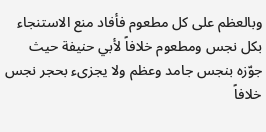وبالعظم على كل مطعوم فأفاد منع الاستنجاء بكل نجس ومطعوم خلافاً لأبي حنيفة حيث جوّزه بنجس جامد وعظم ولا يجزىء بحجر نجس خلافاً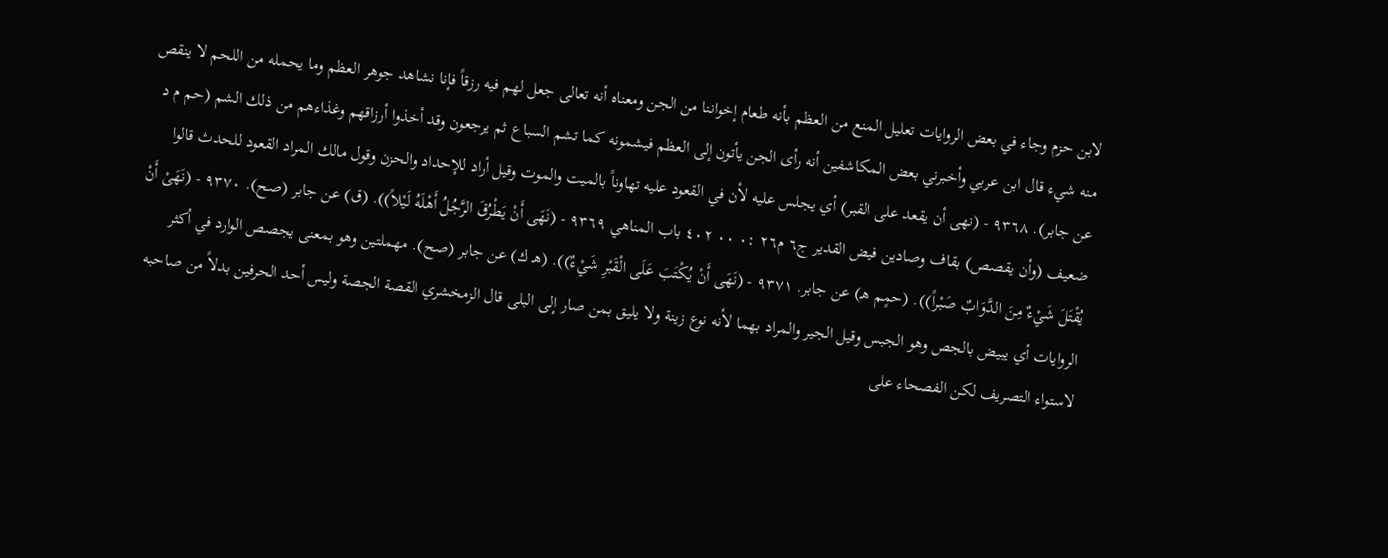لابن حزم وجاء في بعض الروايات تعليل المنع من العظم بأنه طعام إخواننا من الجن ومعناه أنه تعالى جعل لهم فيه رزقاً فإنا نشاهد جوهر العظم وما يحمله من اللحم لا ينقص منه شيء قال ابن عربي وأخبرني بعض المكاشفين أنه رأى الجن يأتون إلى العظم فيشمونه كما تشم السباع ثم يرجعون وقد أخذوا أرزاقهم وغذاءهم من ذلك الشم (حم م د عن جابر). ٩٣٦٨ - (نهى أن يقعد على القبر) أي يجلس عليه لأن في القعود عليه تهاوناً بالميت والموت وقيل أراد للإحداد والحزن وقول مالك المراد القعود للحدث قالوا ضعيف (وأن يقصص) بقاف وصادين فيض القدير ج٦ م٢٦ :٠ ٠٠ ٤٠٢ باب المناهي ٩٣٦٩ - (نَهَى أَنْ يَطْرُقَ الرَّجُلُ أَهْلَهُ لَيْلاً)). (ق) عن جابر (صح). ٩٣٧٠ - (نَهَىْ أَنْ يُقْتَلَ شَيْءٌ مِنَ الدَّوَابٌ صَبْراً)). (حمٍم هـ) عن جابر. ٩٣٧١ - (نَهَى أَنْ يُكْتَبَ عَلَى الْقَبْرِ شَيْءٌ)). (هـ ك) عن جابر (صح). مهملتين وهو بمعنى يجصص الوارد في أكثر الروايات أي يبيض بالجص وهو الجبس وقيل الجير والمراد بهما لأنه نوع زينة ولا يليق بمن صار إلى البلى قال الزمخشري القصة الجصة وليس أحد الحرفين بدلاً من صاحبه لاستواء التصريف لكن الفصحاء على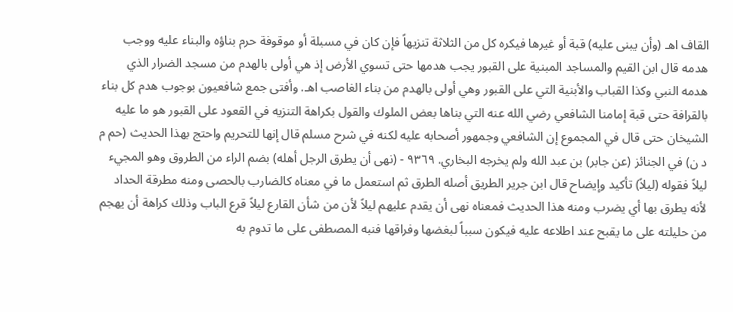القاف اهـ (وأن يبنى عليه) قبة أو غيرها فيكره كل من الثلاثة تنزيهاً فإن كان في مسبلة أو موقوفة حرم بناؤه والبناء عليه ووجب هدمه قال ابن القيم والمساجد المبنية على القبور يجب هدمها حتى تسوي الأرض إذ هي أولى بالهدم من مسجد الضرار الذي هدمه النبي وكذا القباب والأبنية التي على القبور وهي أولى بالهدم من بناء الغاصب اهـ. وأفتى جمع شافعيون بوجوب هدم كل بناء بالقرافة حتى قبة إمامنا الشافعي رضي الله عنه التي بناها بعض الملوك والقول بكراهة التنزيه في القعود على القبور هو ما عليه الشيخان حتى قال في المجموع إن الشافعي وجمهور أصحابه عليه لكنه في شرح مسلم قال إنها للتحريم واحتج بهذا الحديث (حم م د ن) في الجنائز (عن جابر) بن عبد الله ولم يخرجه البخاري. ٩٣٦٩ - (نهى أن يطرق الرجل أهله) بضم الراء من الطروق وهو المجيء ليلاً فقوله (ليلاً) تأكید وإيضاح قال ابن جرير الطريق أصله الطرق ثم استعمل ما في معناه كالضارب بالحصى ومنه مطرقة الحداد لأنه يطرق بها أي يضرب ومنه هذا الحديث فمعناه نهى أن يقدم عليهم ليلاً لأن من شأن القارع ليلاً قرع الباب وذلك كراهة أن يهجم من حليلته على ما يقبح عند اطلاعه عليه فيكون سبباً لبغضها وفراقها فنبه المصطفى على ما تدوم به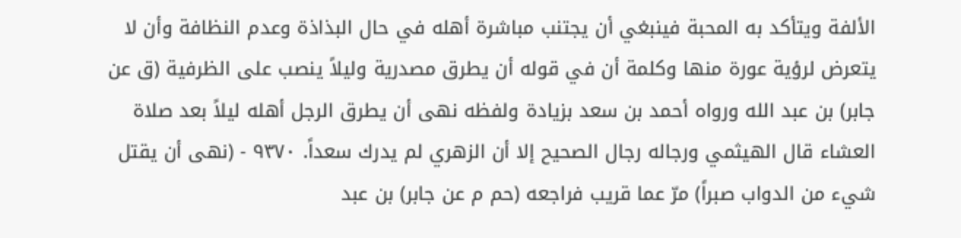الألفة ويتأكد به المحبة فينبغي أن يجتنب مباشرة أهله في حال البذاذة وعدم النظافة وأن لا يتعرض لرؤية عورة منها وكلمة أن في قوله أن يطرق مصدرية وليلاً ينصب على الظرفية (ق عن جابر) بن عبد الله ورواه أحمد بن سعد بزيادة ولفظه نهى أن يطرق الرجل أهله ليلاً بعد صلاة العشاء قال الهيثمي ورجاله رجال الصحيح إلا أن الزهري لم يدرك سعداً. ٩٣٧٠ - (نهى أن يقتل شيء من الدواب صبراً) مرّ عما قريب فراجعه (حم م عن جابر) بن عبد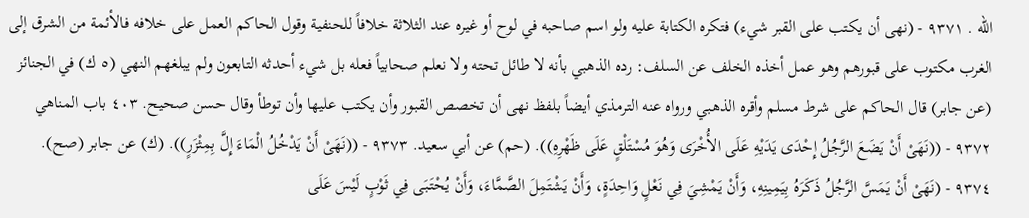الله . ٩٣٧١ - (نهى أن يكتب على القبر شيء) فتکره الكتابة علیه ولو اسم صاحبه في لوح أو غيره عند الثلاثة خلافاً للحنفية وقول الحاكم العمل على خلافه فالأئمة من الشرق إلى الغرب مكتوب على قبورهم وهو عمل أخذه الخلف عن السلف: رده الذهبي بأنه لا طائل تحته ولا نعلم صحابياً فعله بل شيء أحدثه التابعون ولم يبلغهم النهي (٥ ك) في الجنائز (عن جابر) قال الحاكم على شرط مسلم وأقره الذهبي ورواه عنه الترمذي أيضاً بلفظ نهى أن تخصص القبور وأن يكتب عليها وأن توطأ وقال حسن صحیح. ٤٠٣ باب المناهي ٩٣٧٢ - ((نَهَىْ أَنْ يَضَعَ الرَّجُلُ إِحْدَى يَدَيْهِ عَلَى الأُخْرَى وَهُوَ مُسْتَلْقٍ عَلَى ظَهْرِهِ)). (حم) عن أبي سعيد. ٩٣٧٣ - ((نَهَىْ أَنْ يَدْخُلُ الْمَاءَ إِلَّ بِمِثْزَرٍ)). (ك) عن جابر (صح). ٩٣٧٤ - (نَهَىْ أَنْ يَمَسَّ الرَّجُلُ ذَكَرَهُ بِيَمِينِهِ، وَأَنْ يَمْشِيَ فِي نَعْلٍ وَاحِدَةٍ، وَأَنْ يَشْتَمِلَ الصَّمَّاءَ، وَأَنْ يُحْتَبَى فِي ثَوْبٍ لَيْسَ عَلَى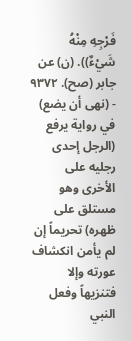فَرْجِهِ مِنْهُ شَيْءٌ)). (ن) عن جابر (صح). ٩٣٧٢ - (نهى أن يضع) في رواية يرفع (الرجل إحدى رجليه على الأخرى وهو مستلق على ظهره) تحريماً إن لم يأمن انكشاف عورته وإلا فتنزيهاً وفعل النبي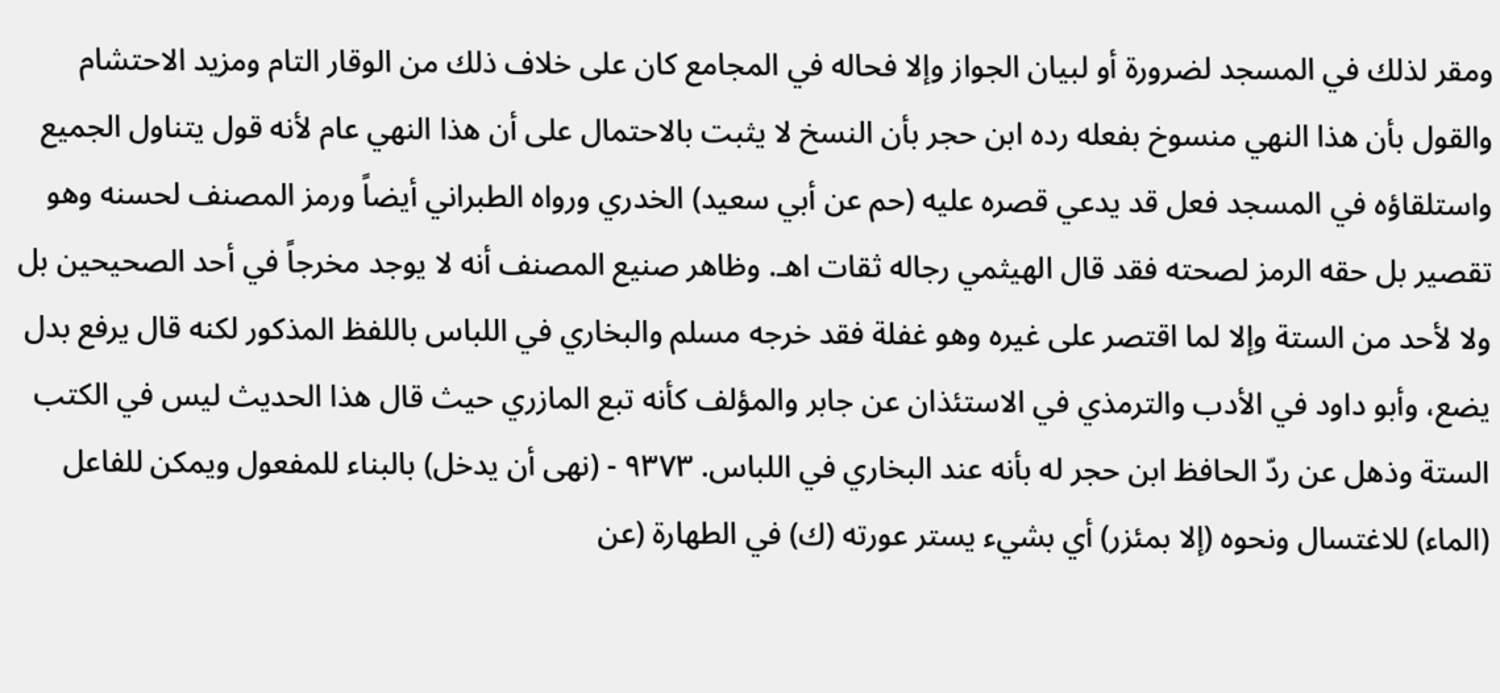ومقر لذلك في المسجد لضرورة أو لبيان الجواز وإلا فحاله في المجامع كان على خلاف ذلك من الوقار التام ومزيد الاحتشام والقول بأن هذا النهي منسوخ بفعله رده ابن حجر بأن النسخ لا يثبت بالاحتمال على أن هذا النهي عام لأنه قول يتناول الجميع واستلقاؤه في المسجد فعل قد يدعي قصره عليه (حم عن أبي سعيد) الخدري ورواه الطبراني أيضاً ورمز المصنف لحسنه وهو تقصير بل حقه الرمز لصحته فقد قال الهيثمي رجاله ثقات اهـ. وظاهر صنيع المصنف أنه لا يوجد مخرجاً في أحد الصحيحين بل ولا لأحد من الستة وإلا لما اقتصر على غيره وهو غفلة فقد خرجه مسلم والبخاري في اللباس باللفظ المذكور لكنه قال يرفع بدل يضع، وأبو داود في الأدب والترمذي في الاستئذان عن جابر والمؤلف كأنه تبع المازري حيث قال هذا الحديث ليس في الكتب الستة وذهل عن ردّ الحافظ ابن حجر له بأنه عند البخاري في اللباس. ٩٣٧٣ - (نهى أن يدخل) بالبناء للمفعول ويمكن للفاعل (الماء) للاغتسال ونحوه (إلا بمئزر) أي بشيء يستر عورته (ك) في الطهارة (عن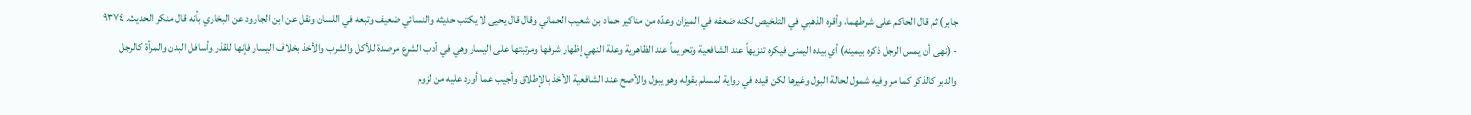جابر) ثم قال الحاكم على شرطهما، وأقره الذهبي في التلخيص لكنه ضعفه في الميزان وعدّه من مناكير حماد بن شعيب الحماني وقال قال يحيى لا يكتب حديثه والنسائي ضعيف وتبعه في اللسان ونقل عن ابن الجارود عن البخاري بأنه قال منكر الحديث. ٩٣٧٤ - (نهى أن يمس الرجل ذكره بيمينه) أي بيده اليمنى فيكره تنزيهاً عند الشافعية وتحريماً عند الظاهرية وعلة النهي إظهار شرفها ومرتبتها على اليسار وهي في أدب الشرع مرصدة للأكل والشرب والأخذ بخلاف اليسار فإنها للقذر وأسافل البدن والمرأة كالرجل والدبر كالذكر كما مر وفيه شمول لحالة البول وغيرها لكن قيده في رواية لمسلم بقوله وهو يبول والأصح عند الشافعية الأخذ بالإطلاق وأجيب عما أورد عليه من لزوم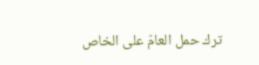ترك حمل العامّ على الخاص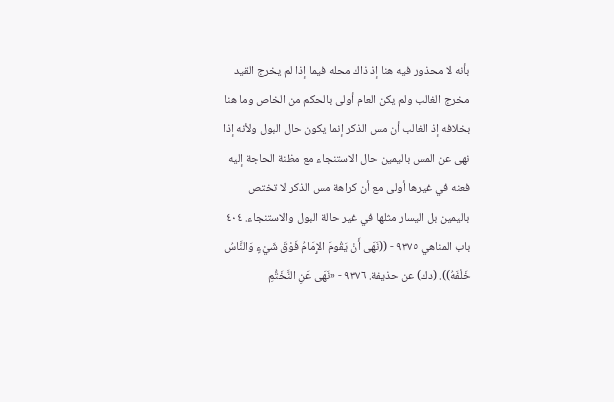بأنه لا محذور فيه هنا إذ ذاك محله فيما إذا لم يخرج القيد مخرج الغالب ولم يكن العام أولى بالحكم من الخاص وما هنا بخلافه إذ الغالب أن مس الذكر إنما يكون حال البول ولأنه إذا نهى عن المس باليمين حال الاستنجاء مع مظنة الحاجة إليه فعنه في غيرها أولى مع أن كراهة مس الذكر لا تختص باليمين بل اليسار مثلها في غير حالة البول والاستنجاء. ٤٠٤ باب المناهي ٩٣٧٥ - ((نَهَى أَنْ يَقُومَ الإِمَامُ فَوْقَ شَيْءٍ وَالنَّاسُ خَلْفَهُ)). (دك) عن حذيفة. ٩٣٧٦ - «نَهَى عَنِ النَّخَتُّمِ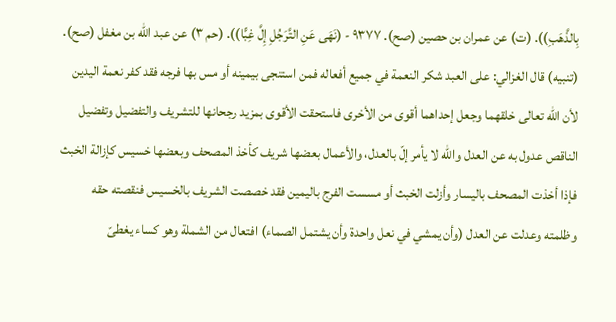بِالذَّهَبِ)). (ت) عن عمران بن حصين (صح). ٩٣٧٧ - (نَهَى عَنِ التَّرَجُلِ إِلَّ غِبًّا)). (حم ٣) عن عبد الله بن مغفل (صح). (تنبيه) قال الغزالي: على العبد شكر النعمة في جميع أفعاله فمن استنجى بيمينه أو مس بها فرجه فقد كفر نعمة اليدين لأن الله تعالى خلقهما وجعل إحداهما أقوى من الأخرى فاستحقت الأقوى بمزيد رجحانها للتشريف والتفضيل وتفضيل الناقص عدول به عن العدل والله لا يأمر إلّ بالعدل، والأعمال بعضها شريف كأخذ المصحف وبعضها خسيس كإزالة الخبث فإذا أخذت المصحف باليسار وأزلت الخبث أو مسست الفرج باليمين فقد خصصت الشريف بالخسيس فنقصته حقه وظلمته وعدلت عن العدل (وأن يمشي في نعل واحدة وأن يشتمل الصماء) افتعال من الشملة وهو كساء يغطىّ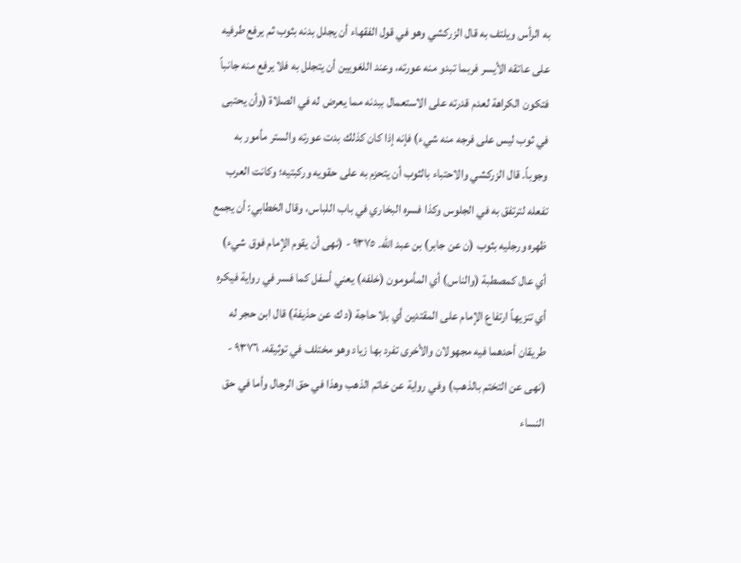به الرأس ويلتف به قال الزركشي وهو في قول الفقهاء أن يجلل بدنه بثوب ثم يرفع طرفيه على عاتقه الأيسر فربما تبدو منه عورته، وعند اللغويين أن يتجلل به فلا يرفع منه جانباً فتكون الكراهة لعدم قدرته على الاستعمال ببدنه مما يعرض له في الصلاة (وأن يحتبى في ثوب ليس على فرجه منه شيء) فإنه إذا كان كذلك بدت عورته والستر مأمور به وجوباً. قال الزركشي والاحتباء بالثوب أن يتحزم به على حقويه وركبتيه؛ وكانت العرب تفعله لترتفق به في الجلوس وكذا فسره البخاري في باب اللباس، وقال الخطابي: أن يجمع ظهره ورجليه بثوب (ن عن جابر) بن عبد الله. ٩٣٧٥ - (نهى أن يقوم الإمام فوق شيء) أي عال كمصطبة (والناس) أي المأمومون (خلفه) يعني أسفل كما فسر في رواية فيكره أي تنزيهاً ارتفاع الإمام على المقتدين أي بلا حاجة (د ك عن حذيفة) قال ابن حجر له طريقان أحدهما فيه مجهولان والأخرى تفرد بها زياد وهو مختلف في توثيقه. ٩٣٧٦ - (نهى عن التختم بالذهب) وفي رواية عن خاتم الذهب وهذا في حق الرجال وأما في حق النساء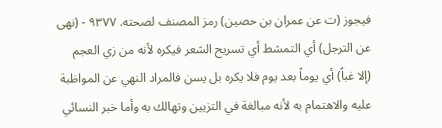فيجوز (ت عن عمران بن حصين) رمز المصنف لصحته. ٩٣٧٧ - (نهى عن الترجل) أي التمشط أي تسريح الشعر فيكره لأنه من زي العجم (إلا غباً) أي يوماً بعد يوم فلا يكره بل يسن فالمراد النهي عن المواظبة عليه والاهتمام به لأنه مبالغة في التزيين وتهالك به وأما خبر النسائي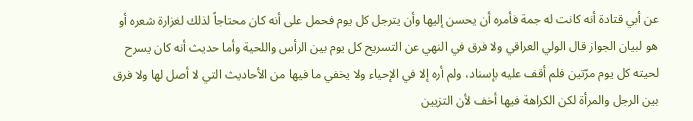عن أبي قتادة أنه كانت له جمة فأمره أن يحسن إليها وأن يترجل كل يوم فحمل على أنه كان محتاجاً لذلك لغزارة شعره أو هو لبيان الجواز قال الولي العراقي ولا فرق في النهي عن التسريح كل يوم بين الرأس واللحية وأما حديث أنه كان يسرح لحيته كل يوم مرّتين فلم أقف عليه بإسناد، ولم أره إلا في الإحياء ولا يخفي ما فيها من الأحاديث التي لا أصل لها ولا فرق بين الرجل والمرأة لكن الكراهة فيها أخف لأن التزيين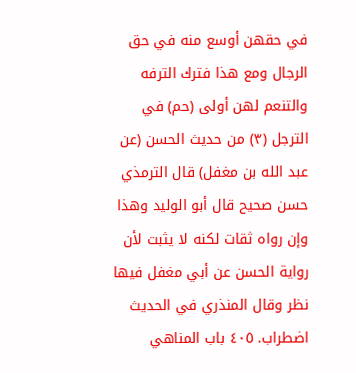في حقهن أوسع منه في حق الرجال ومع هذا فترك الترفه والتنعم لهن أولى (حم) في الترجل (٣) من حديث الحسن (عن عبد الله بن مغفل) قال الترمذي حسن صحيح قال أبو الوليد وهذا وإن رواه ثقات لكنه لا يثبت لأن رواية الحسن عن أبي مغفل فيها نظر وقال المنذري في الحديث اضطراب. ٤٠٥ باب المناهي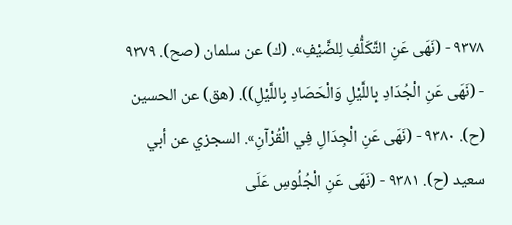٩٣٧٨ - (نَهَى عَنِ التَّكَلُّفِ لِلضَّيْفِ». (ك) عن سلمان (صح). ٩٣٧٩ - (نَهَى عَنِ الْجُدَادِ بِاللَّيْلِ وَالْحَصَادِ بِاللَّيْلِ)). (هق) عن الحسين (ح). ٩٣٨٠ - (نَهَى عَنِ الْجِدَالِ فِي الْقُرْآنِ». السجزي عن أبي سعيد (ح). ٩٣٨١ - (نَهَى عَنِ الْجُلُوسِ عَلَى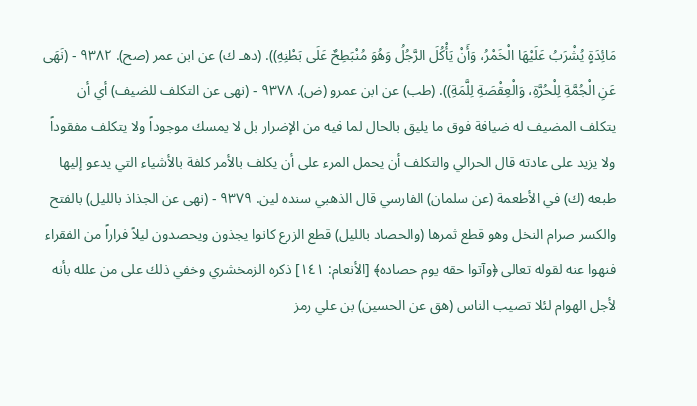مَائِدَةٍ يُشْرَبُ عَلَيْهَا الْخَمْرُ، وَأَنْ يَأْكُلَ الرَّجُلُ وَهُوَ مُنْبَطِحٌ عَلَى بَطْنِهِ)). (دهـ ك) عن ابن عمر (صح). ٩٣٨٢ - (نَهَى عَنِ الْجُمَّةِ لِلْحُرَّةِ، وَالْعِقْصَةِ لِلَّمَةِ)). (طب) عن ابن عمرو (ض). ٩٣٧٨ - (نهى عن التكلف للضيف) أي أن يتكلف المضيف له ضيافة فوق ما يليق بالحال لما فيه من الإضرار بل لا يمسك موجوداً ولا يتكلف مفقوداً ولا يزيد على عادته قال الحرالي والتكلف أن يحمل المرء على أن يكلف بالأمر كلفة بالأشياء التي يدعو إليها طبعه (ك) في الأطعمة (عن سلمان) الفارسي قال الذهبي سنده لين. ٩٣٧٩ - (نهى عن الجذاذ بالليل) بالفتح والكسر صرام النخل وهو قطع ثمرها (والحصاد بالليل) قطع الزرع كانوا يجذون ويحصدون ليلاً فراراً من الفقراء فنهوا عنه لقوله تعالى ﴿وآتوا حقه يوم حصاده﴾ [الأنعام: ١٤١] ذكره الزمخشري وخفي ذلك على من علله بأنه لأجل الهوام لئلا تصيب الناس (هق عن الحسين) بن علي رمز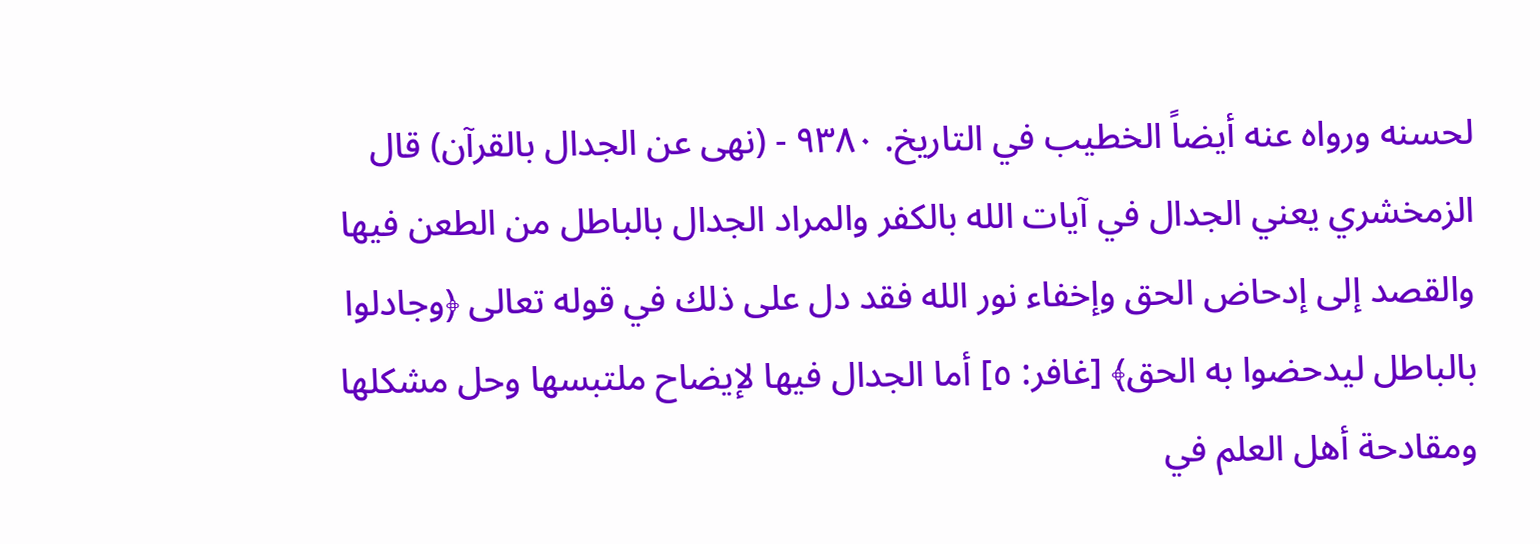لحسنه ورواه عنه أيضاً الخطيب في التاريخ. ٩٣٨٠ - (نهى عن الجدال بالقرآن) قال الزمخشري يعني الجدال في آيات الله بالكفر والمراد الجدال بالباطل من الطعن فيها والقصد إلى إدحاض الحق وإخفاء نور الله فقد دل على ذلك في قوله تعالى ﴿وجادلوا بالباطل ليدحضوا به الحق﴾ [غافر: ٥] أما الجدال فيها لإيضاح ملتبسها وحل مشكلها ومقادحة أهل العلم في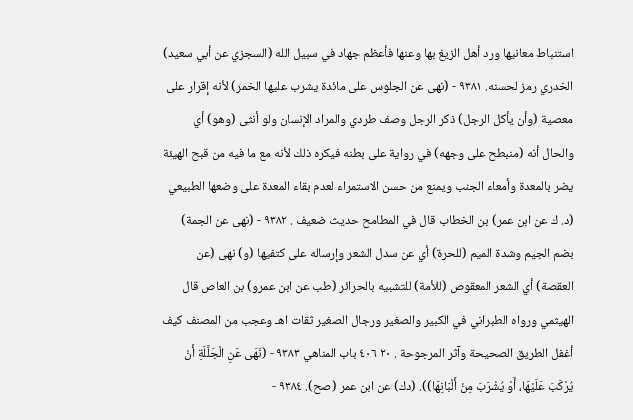استنباط معانيها ورد أهل الزيغ بها وعنها فأعظم جهاد في سبيل الله (السجزي عن أبي سعيد) الخدري رمز لحسنه. ٩٣٨١ - (نهى عن الجلوس على مائدة يشرب عليها الخمر) لأنه إقرار على معصية (وأن يأكل الرجل) ذكر الرجل وصف طردي والمراد الإنسان ولو أنثى (وهو) أي والحال أنه (منبطح على وجهه) في رواية على بطنه فيكره ذلك لأنه مع ما فيه من قبح الهيئة يضر بالمعدة وأمعاء الجنب ويمنع من حسن الاستمراء لعدم بقاء المعدة على وضعها الطبيعي (د. ك عن ابن عمر) بن الخطاب قال في المطامح حدیث ضعيف . ٩٣٨٢ - (نهى عن الجمة) بضم الجيم وشدة الميم (للحرة) أي عن سدل الشعر وإرساله على كتفيها (و) نهى (عن العقصة) أي الشعر المعقوص (للأمة) للتشبيه بالحرائر (طب عن ابن عمرو) بن العاص قال الهيثمي ورواه الطبراني في الكبير والصغير ورجال الصغير ثقات اهـ وعجب من المصنف كيف أغفل الطريق الصحيحة وآثر المرجوحة . ٢٠ ٤٠٦ باب المناهي ٩٣٨٣ - (نَهَى عَنِ الْجَلَّلَةِ أَنْ يُرْكَبَ عَلَيْهَا، أَوْ يُشْرَبَ مِنْ أَلْبَانِهَا)). (دك) عن ابن عمر (صح). ٩٣٨٤ -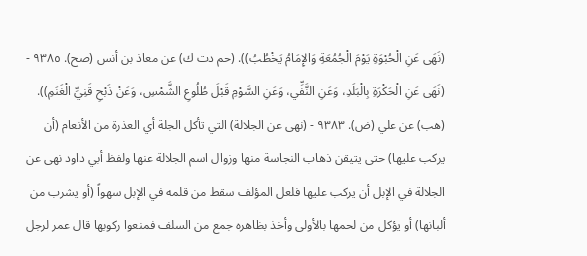(نَهَى عَنِ الْحُبْوَةِ يَوْمَ الْجُمُعَةِ وَالإِمَامُ يَخْطُبُ)). (حم دت ك) عن معاذ بن أنس (صح). ٩٣٨٥ - (نَهَى عَنِ الْحَكْرَةِ بِالْبَلَدِ، وَعَنِ النَّفِّي، وَعَنِ السَّوْمِ قَبْلَ طُلُوعِ الشَّمْسِ، وَعَنْ ذَبْحِ قَنِيِّ الْغَنَمِ)). (هب) عن علي (ض). ٩٣٨٣ - (نهى عن الجلالة) التي تأكل الجلة أي العذرة من الأنعام (أن يركب عليها) حتى يتيقن ذهاب النجاسة منها وزوال اسم الجلالة عنها ولفظ أبي داود نهى عن الجلالة في الإبل أن يركب عليها فلعل المؤلف سقط من قلمه في الإبل سهواً (أو يشرب من ألبانها) أو يؤكل من لحمها بالأولى وأخذ بظاهره جمع من السلف فمنعوا ركوبها قال عمر لرجل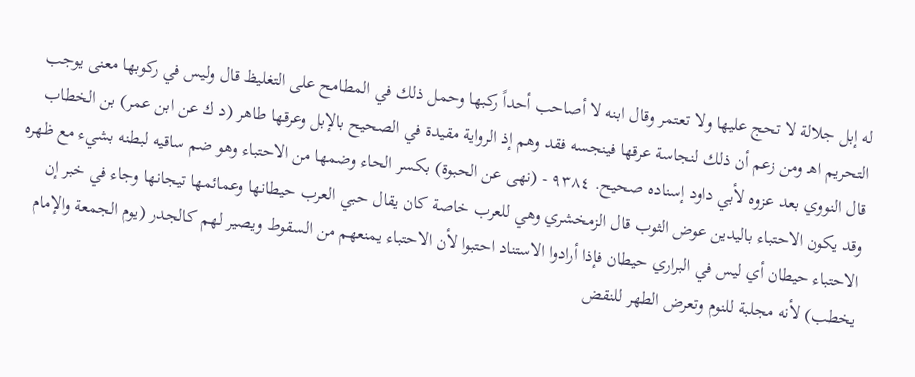له إبل جلالة لا تحج عليها ولا تعتمر وقال ابنه لا أصاحب أحداً ركبها وحمل ذلك في المطامح على التغليظ قال وليس في ركوبها معنى يوجب التحريم اهـ ومن زعم أن ذلك لنجاسة عرقها فينجسه فقد وهم إذ الرواية مقيدة في الصحيح بالإبل وعرقها طاهر (د ك عن ابن عمر) بن الخطاب قال النووي بعد عزوه لأبي داود إسناده صحيح. ٩٣٨٤ - (نهى عن الحبوة) بكسر الحاء وضمها من الاحتباء وهو ضم ساقيه لبطنه بشيء مع ظهره وقد يكون الاحتباء باليدين عوض الثوب قال الزمخشري وهي للعرب خاصة كان يقال حبي العرب حيطانها وعمائمها تيجانها وجاء في خبر إن الاحتباء حيطان أي ليس في البراري حيطان فإذا أرادوا الاستناد احتبوا لأن الاحتباء يمنعهم من السقوط ويصير لهم كالجدر (يوم الجمعة والإمام يخطب) لأنه مجلبة للنوم وتعرض الطهر للنقض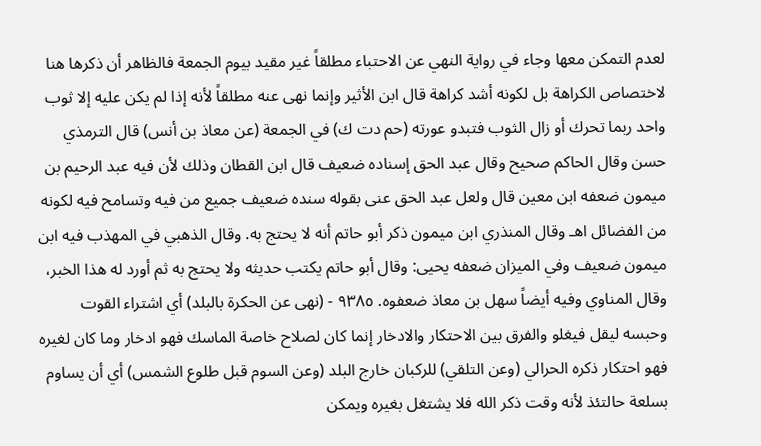لعدم التمكن معها وجاء في رواية النهي عن الاحتباء مطلقاً غير مقيد بيوم الجمعة فالظاهر أن ذكرها هنا لاختصاص الكراهة بل لكونه أشد كراهة قال ابن الأثير وإنما نهى عنه مطلقاً لأنه إذا لم يكن عليه إلا ثوب واحد ربما تحرك أو زال الثوب فتبدو عورته (حم دت ك) في الجمعة (عن معاذ بن أنس) قال الترمذي حسن وقال الحاكم صحيح وقال عبد الحق إسناده ضعيف قال ابن القطان وذلك لأن فيه عبد الرحيم بن ميمون ضعفه ابن معين قال ولعل عبد الحق عنى بقوله سنده ضعيف جميع من فيه وتسامح فيه لكونه من الفضائل اهـ وقال المنذري ابن ميمون ذكر أبو حاتم أنه لا يحتج به. وقال الذهبي في المهذب فيه ابن ميمون ضعيف وفي الميزان ضعفه يحيى: وقال أبو حاتم يكتب حديثه ولا يحتج به ثم أورد له هذا الخبر، وقال المناوي وفيه أيضاً سهل بن معاذ ضعفوه. ٩٣٨٥ - (نهى عن الحكرة بالبلد) أي اشتراء القوت وحبسه ليقل فيغلو والفرق بين الاحتكار والادخار إنما كان لصلاح خاصة الماسك فهو ادخار وما كان لغيره فهو احتكار ذكره الحرالي (وعن التلقي) للركبان خارج البلد (وعن السوم قبل طلوع الشمس) أي أن يساوم بسلعة حالتئذ لأنه وقت ذكر الله فلا يشتغل بغيره ويمكن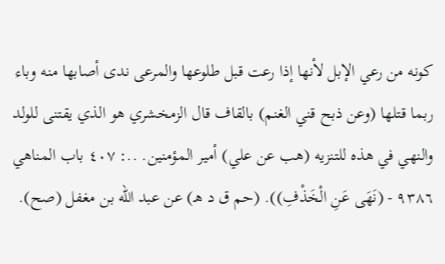كونه من رعي الإبل لأنها إذا رعت قبل طلوعها والمرعى ندى أصابها منه وباء ربما قتلها (وعن ذبح قني الغنم) بالقاف قال الزمخشري هو الذي يقتنى للولد والنهي في هذه للتنزيه (هب عن علي) أمير المؤمنين. ..: ٤٠٧ باب المناهي ٩٣٨٦ - (نَهَى عَنِ الْخَذْفِ)). (حم ق د هـ) عن عبد الله بن مغفل (صح).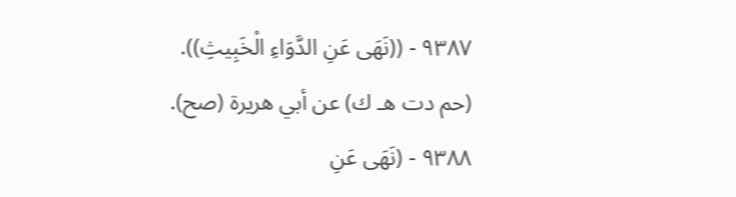٩٣٨٧ - ((نَهَى عَنِ الدَّوَاءِ الْخَبِيثِ)). (حم دت هـ ك) عن أبي هريرة (صح). ٩٣٨٨ - (نَهَى عَنِ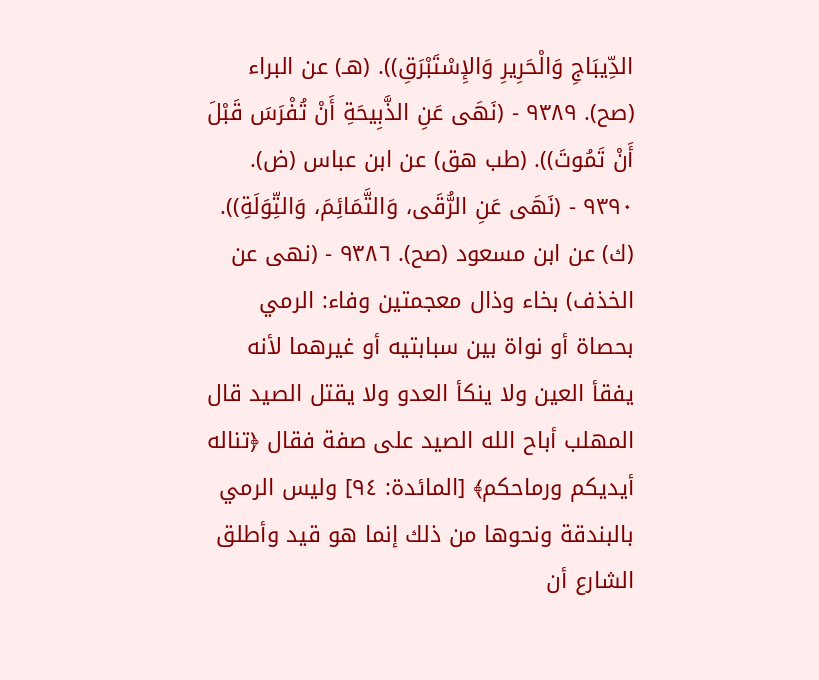الدِّيبَاجِ وَالْحَرِيرِ وَالإِسْتَبْرَقِ)). (هـ) عن البراء (صح). ٩٣٨٩ - (نَهَى عَنِ الذَّبِيحَةِ أَنْ تُفْرَسَ قَبْلَ أَنْ تَمُوتَ)). (طب هق) عن ابن عباس (ض). ٩٣٩٠ - (نَهَى عَنِ الرُّقَى، وَالتَّمَائِمَ، وَالتِّوَلَةِ)). (ك) عن ابن مسعود (صح). ٩٣٨٦ - (نهى عن الخذف) بخاء وذال معجمتين وفاء: الرمي بحصاة أو نواة بين سبابتيه أو غيرهما لأنه يفقأ العين ولا ينكأ العدو ولا يقتل الصيد قال المهلب أباح الله الصيد على صفة فقال ﴿تناله أيديكم ورماحكم﴾ [المائدة: ٩٤] وليس الرمي بالبندقة ونحوها من ذلك إنما هو قيد وأطلق الشارع أن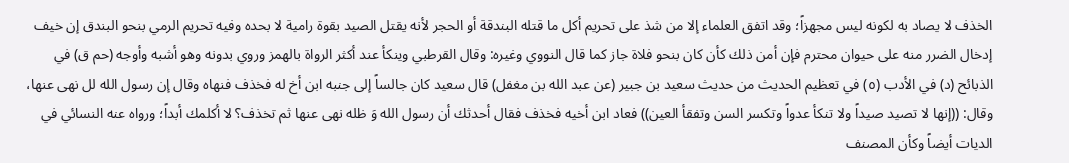الخذف لا يصاد به لكونه ليس مجهزاً؛ وقد اتفق العلماء إلا من شذ على تحريم أكل ما قتله البندقة أو الحجر لأنه يقتل الصيد بقوة رامية لا بحده وفيه تحريم الرمي بنحو البندق إن خيف إدخال الضرر منه على حيوان محترم فإن أمن ذلك كأن كان بنحو فلاة جاز كما قال النووي وغيره: وقال القرطبي وينكأ عند أكثر الرواة بالهمز وروي بدونه وهو أشبه وأوجه (حم ق) في الذبائح (د) في الأدب (٥) في تعظيم الحديث من حديث سعيد بن جبير (عن عبد الله بن مغفل) قال سعيد كان جالساً إلى جنبه ابن أخ له فخذف فنهاه وقال إن رسول الله لل نهى عنها، وقال: ((إنها لا تصيد صيداً ولا تنكأ عدواً وتكسر السن وتفقأ العين)) فعاد ابن أخيه فخذف فقال أحدثك أن رسول الله وَ ظله نهى عنها ثم تخذف؟ لا أكلمك أبداً؛ ورواه عنه النسائي في الديات أيضاً وكأن المصنف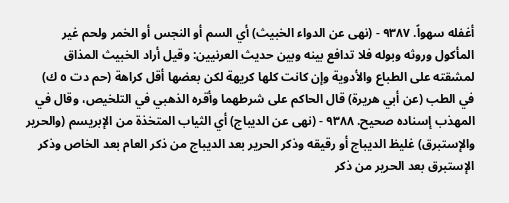أغفله سهواً. ٩٣٨٧ - (نهى عن الدواء الخبيث) أي السم أو النجس أو الخمر ولحم غير المأكول وروثه وبوله فلا تدافع بينه وبين حديث العرنيين: وقيل أراد الخبيث المذاق لمشقته على الطباع والأدوية وإن كانت كلها كريهة لكن بعضها أقل كراهة (حم دت ٥ ك) في الطب (عن أبي هريرة) قال الحاكم على شرطهما وأقره الذهبي في التلخيص، وقال في المهذب إسناده صحيح. ٩٣٨٨ - (نهى عن الديباج) أي الثياب المتخذة من الإبريسم (والحرير والإستبرق) غليظ الديباج أو رقيقه وذكر الحرير بعد الديباج من ذكر العام بعد الخاص وذكر الإستبرق بعد الحرير من ذكر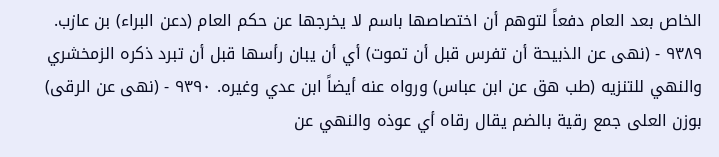الخاص بعد العام دفعاً لتوهم أن اختصاصها باسم لا يخرجها عن حكم العام (دعن البراء) بن عازب. ٩٣٨٩ - (نهى عن الذبيحة أن تفرس قبل أن تموت) أي أن يبان رأسها قبل أن تبرد ذكره الزمخشري والنهي للتنزيه (طب هق عن ابن عباس) ورواه عنه أيضاً ابن عدي وغيره. ٩٣٩٠ - (نهى عن الرقى) بوزن العلى جمع رقية بالضم يقال رقاه أي عوذه والنهي عن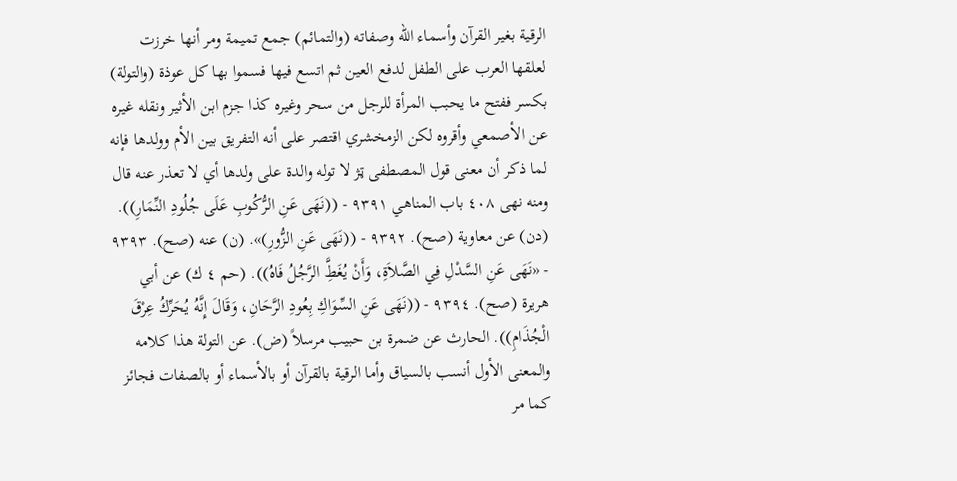الرقية بغير القرآن وأسماء الله وصفاته (والتمائم) جمع تميمة ومر أنها خرزت لعلقها العرب على الطفل لدفع العين ثم اتسع فيها فسموا بها كل عوذة (والتولة) بكسر ففتح ما يحبب المرأة للرجل من سحر وغيره كذا جزم ابن الأثير ونقله غيره عن الأصمعي وأقروه لكن الزمخشري اقتصر على أنه التفريق بين الأم وولدها فإنه لما ذكر أن معنی قول المصطفى ټژ لا توله والدة على ولدها أي لا تعذر عنه قال ومنه نهی ٤٠٨ باب المناهي ٩٣٩١ - ((نَهَى عَنِ الرُّكُوبِ عَلَى جُلُودِ النِّمَارِ)). (دن) عن معاوية (صح). ٩٣٩٢ - ((نَهَى عَنِ الزُّورِ)». (ن) عنه (صح). ٩٣٩٣ - «نَهَى عَنِ السَّدْلِ فِي الصَّلاَةِ، وَأَنْ يُغَطَِّ الرَّجُلُ فَاهُ)). (حم ٤ ك) عن أبي هريرة (صح). ٩٣٩٤ - ((نَهَى عَنِ السِّوَاكِ بِعُودِ الرَّحَانِ، وَقَالَ إِنَّهُ يُحَرِّكُ عِرْقَ الْجُذَامِ)). الحارث عن ضمرة بن حبيب مرسلاً (ض). عن التولة هذا كلامه والمعنى الأول أنسب بالسياق وأما الرقية بالقرآن أو بالأسماء أو بالصفات فجائز كما مر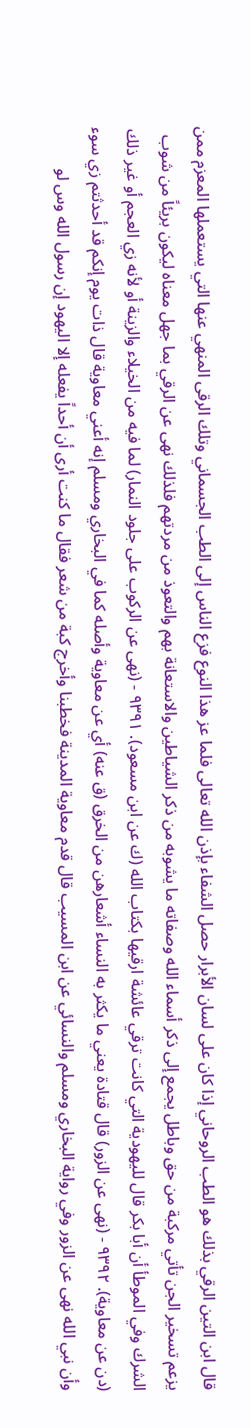قال ابن التين الرقي بذلك هو الطب الروحاني إذا كان على لسان الأبرار حصل الشفاء بإذن الله تعالى فلما عز هذا النوع فزع الناس إلى الطب الجسماني وتلك الرقى المنهي عنها التي يستعملها المعزم ممن يزعم تسخير الجن تأتي مركبة من حق وباطل يجمع إلى ذكر أسماء الله وصفاته ما يشوبه من ذكر الشياطين والاستعانة بهم والتعوذ من مردتهم فلذلك نهى عن الرقي بما جهل معناه ليكون بريئاً من شوب الشرك وفي الموطأ أن أبا بكر قال لليهودية التي كانت ترقي عائشة ارقيها بكتاب الله (ك عن ابن مسعود). ٩٣٩١ - (نهى عن الركوب على جلود النمار) لما فيه من الخيلاء والزينة أو لأنه زي العجم أو غير ذلك (دن عن معاوية). ٩٣٩٢ - (نهى عن الزور) قال قتادة يعني ما يكثر به النساء أشعارهن من الخرق (ق عنه) أي عن معاوية وأصله كما في البخاري ومسلم إنه أعني معاوية قال ذات يوم إنكم قد أحدثتم زي سوء وأن نبي الله نهى عن الزور وفي رواية البخاري ومسلم والنسائي عن ابن المسيب قال قدم معاوية المدينة فخطبنا وأخرج كبة من شعر فقال ما كنت أرى أن أحداً يفعله إلا اليهود إن رسول الله وس لو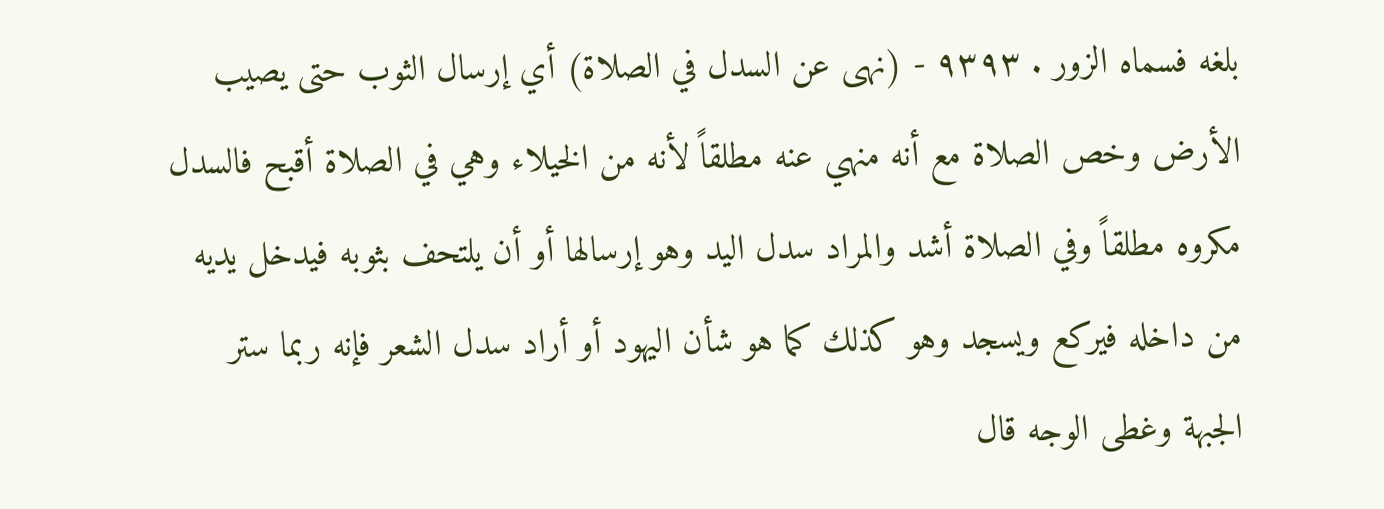بلغه فسماه الزور . ٩٣٩٣ - (نهى عن السدل في الصلاة) أي إرسال الثوب حتى يصيب الأرض وخص الصلاة مع أنه منهي عنه مطلقاً لأنه من الخيلاء وهي في الصلاة أقبح فالسدل مكروه مطلقاً وفي الصلاة أشد والمراد سدل اليد وهو إرسالها أو أن يلتحف بثوبه فيدخل يديه من داخله فيركع ويسجد وهو كذلك كما هو شأن اليهود أو أراد سدل الشعر فإنه ربما ستر الجبهة وغطى الوجه قال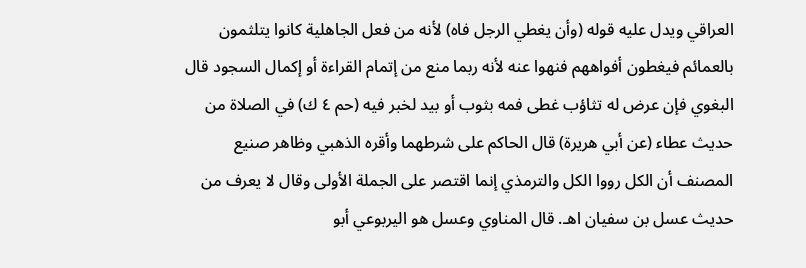العراقي ويدل عليه قوله (وأن يغطي الرجل فاه) لأنه من فعل الجاهلية كانوا يتلثمون بالعمائم فيغطون أفواههم فنهوا عنه لأنه ربما منع من إتمام القراءة أو إكمال السجود قال البغوي فإن عرض له تثاؤب غطى فمه بثوب أو بيد لخبر فيه (حم ٤ ك) في الصلاة من حديث عطاء (عن أبي هريرة) قال الحاكم على شرطهما وأقره الذهبي وظاهر صنيع المصنف أن الكل رووا الكل والترمذي إنما اقتصر على الجملة الأولى وقال لا يعرف من حديث عسل بن سفيان اهـ. قال المناوي وعسل هو اليربوعي أبو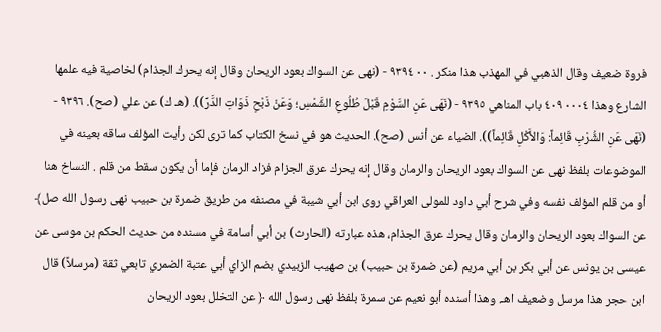فروة ضعيف وقال الذهبي في المهذب هذا منكر . ٠٠ ٩٣٩٤ - (نهى عن السواك بعود الريحان وقال إنه يحرك الجذام) لخاصية فيه علمها الشارع وهذا ٠٠٠٤ ٤٠٩ باب المناهي ٩٣٩٥ - (نَهَى عَنِ السَّوْمِ قَبْلَ طُلُوعِ الشَّمْسِ؛ وَعَنْ ذَبْحِ ذَوَاتِ الدَّرِّ)). (هـ ك) عن علي (صح). ٩٣٩٦ - (نَهَى عَنِ الشُّرْبِ قَائِماً: وَالأَكْلِ قَائِماً)). الضياء عن أنس (صح). الحديث هو في نسخ الكتاب كما ترى لكن رأيت المؤلف ساقه بعينه في الموضوعات بلفظ نهى عن السواك بعود الريحان والرمان وقال إنه يحرك عرق الجزام فزاد الرمان فإما أن يكون سقط من قلم . النساخ هنا أو من قلم المؤلف نفسه وفي شرح أبي داود للمولى العراقي روى ابن أبي شيبة في مصنفه من طريق ضمرة بن حبيب نهى رسول الله صل﴾ عن السواك بعود الريحان والرمان وقال يحرك عرق الجذام، هذه عبارته (الحارث) بن أبي أسامة في مسنده من حديث الحكم بن موسى عن عيسى بن يونس عن أبي بكر بن أبي مريم (عن ضمرة بن حبيب) بن صهيب الزبيدي بضم الزاي أبي عتبة الضمري تابعي ثقة (مرسلاً) قال ابن حجر هذا مرسل وضعيف اهـ. وهذا أسنده أبو نعيم عن سمرة بلفظ نهى رسول الله ﴿ عن التخلل بعود الريحان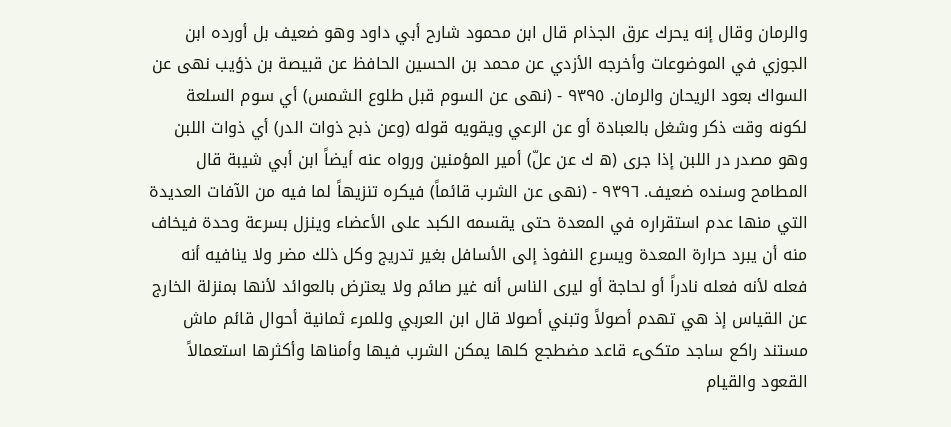والرمان وقال إنه يحرك عرق الجذام قال ابن محمود شارح أبي داود وهو ضعيف بل أورده ابن الجوزي في الموضوعات وأخرجه الأزدي عن محمد بن الحسين الحافظ عن قبيصة بن ذؤيب نهى عن السواك بعود الريحان والرمان. ٩٣٩٥ - (نهى عن السوم قبل طلوع الشمس) أي سوم السلعة لكونه وقت ذكر وشغل بالعبادة أو عن الرعي ويقويه قوله (وعن ذبح ذوات الدر) أي ذوات اللبن وهو مصدر در اللبن إذا جرى (ه ك عن علّ) أمير المؤمنين ورواه عنه أيضاً ابن أبي شيبة قال المطامح وسنده ضعيف. ٩٣٩٦ - (نهى عن الشرب قائماً) فيكره تنزيهاً لما فيه من الآفات العديدة التي منها عدم استقراره في المعدة حتى يقسمه الكبد على الأعضاء وينزل بسرعة وحدة فيخاف منه أن يبرد حرارة المعدة ويسرع النفوذ إلى الأسافل بغير تدريج وكل ذلك مضر ولا ينافيه أنه فعله لأنه فعله نادراً أو لحاجة أو ليرى الناس أنه غير صائم ولا يعترض بالعوائد لأنها بمنزلة الخارج عن القياس إذ هي تهدم أصولاً وتبني أصولا قال ابن العربي وللمرء ثمانية أحوال قائم ماش مستند راكع ساجد متكىء قاعد مضطجع كلها يمكن الشرب فيها وأمناها وأكثرها استعمالاً القعود والقيام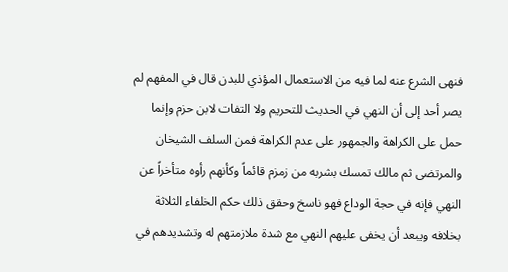فنهى الشرع عنه لما فيه من الاستعمال المؤذي للبدن قال في المفهم لم يصر أحد إلى أن النهي في الحديث للتحريم ولا التفات لابن حزم وإنما حمل على الكراهة والجمهور على عدم الكراهة فمن السلف الشيخان والمرتضى ثم مالك تمسك بشربه من زمزم قائماً وكأنهم رأوه متأخراً عن النهي فإنه في حجة الوداع فهو ناسخ وحقق ذلك حكم الخلفاء الثلاثة بخلافه ويبعد أن يخفى عليهم النهي مع شدة ملازمتهم له وتشديدهم في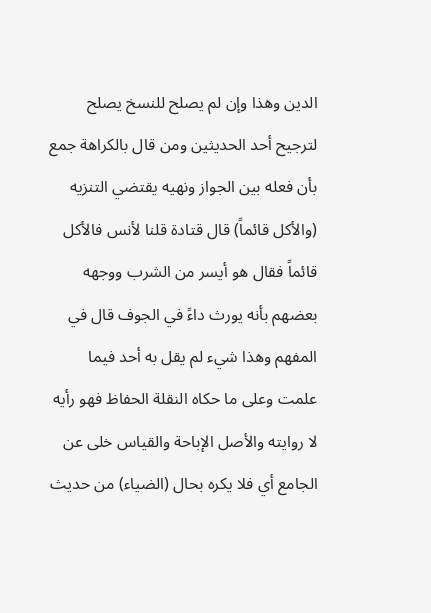الدين وهذا وإن لم يصلح للنسخ يصلح لترجيح أحد الحديثين ومن قال بالكراهة جمع بأن فعله بين الجواز ونهيه يقتضي التنزيه (والأكل قائماً) قال قتادة قلنا لأنس فالأكل قائماً فقال هو أيسر من الشرب ووجهه بعضهم بأنه يورث داءً في الجوف قال في المفهم وهذا شيء لم يقل به أحد فيما علمت وعلى ما حكاه النقلة الحفاظ فهو رأيه لا روايته والأصل الإباحة والقياس خلى عن الجامع أي فلا يكره بحال (الضياء) من حديث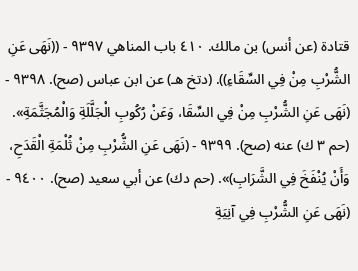قتادة (عن أنس) بن مالك. ٤١٠ باب المناهي ٩٣٩٧ - ((نَهَى عَنِ الشُّرْبِ مِنْ فِي السِّقَاءِ)). (دتخ هـ) عن ابن عباس (صح). ٩٣٩٨ - (نَهَى عَنِ الشُّرْبِ مِنْ فِي السِّقَا، وَعَنْ رُكُوبِ الْجَلَّلَةِ وَالْمُجَثَّمَةِ». (حم ٣ ك) عنه (صح). ٩٣٩٩ - (نَهَى عَنِ الشُّرْبِ مِنْ ثُلْمَةِ الْقَدَحِ، وَأَنْ يُنْفَخَ فِي الشَّرَابِ)». (حم دك) عن أبي سعيد (صح). ٩٤٠٠ - (نَهَى عَنِ الشُّرْبِ فِي آنِيَةِ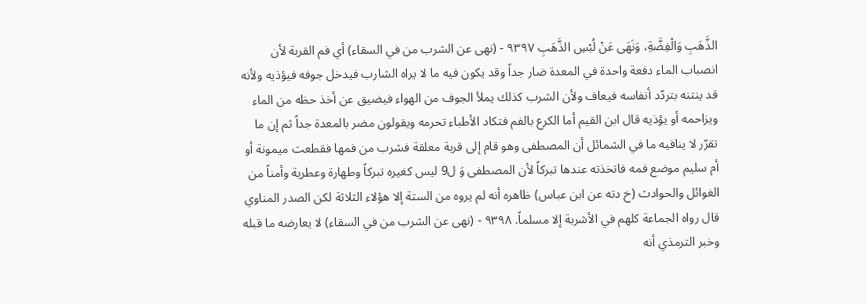الذَّهَبِ وَالْفِضَّةِ، وَنَهَى عَنْ لُبْسِ الذَّهَبِ ٩٣٩٧ - (نهى عن الشرب من في السقاء) أي فم القربة لأن انصباب الماء دفعة واحدة في المعدة ضار جداً وقد يكون فيه ما لا يراه الشارب فيدخل جوفه فيؤذيه ولأنه قد ينتنه بتردّد أنفاسه فيعاف ولأن الشرب كذلك يملأ الجوف من الهواء فيضيق عن أخذ حظه من الماء ويزاحمه أو يؤذيه قال ابن القيم أما الكرع بالفم فتكاد الأطباء تحرمه ويقولون مضر بالمعدة جداً ثم إن ما تقرّر لا ينافيه ما في الشمائل أن المصطفى وهو قام إلى قربة معلقة فشرب من فمها فقطعت ميمونة أو أم سليم موضع فمه فاتخذته عندها تبركاً لأن المصطفى وَ ل9 ليس كغيره تبركاً وطهارة وعطرية وأمناً من الغوائل والحوادث (خ دته عن ابن عباس) ظاهره أنه لم يروه من الستة إلا هؤلاء الثلاثة لكن الصدر المناوي قال رواه الجماعة كلهم في الأشربة إلا مسلماً. ٩٣٩٨ - (نهى عن الشرب من في السقاء) لا يعارضه ما قبله وخبر الترمذي أنه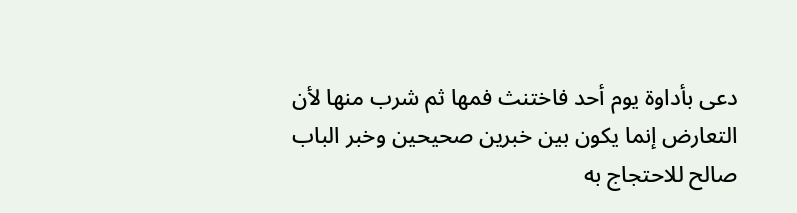دعى بأداوة يوم أحد فاختنث فمها ثم شرب منها لأن التعارض إنما يكون بين خبرين صحيحين وخبر الباب صالح للاحتجاج به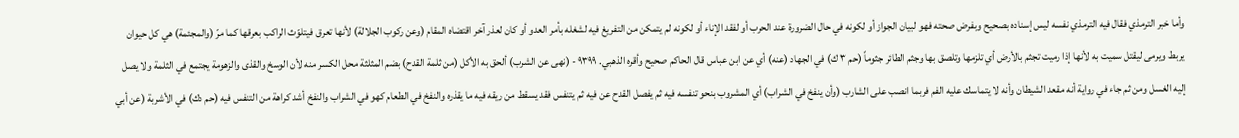وأما خبر الترمذي فقال فيه الترمذي نفسه ليس إسناده بصحيح وبفرض صحته فهو لبيان الجواز أو لكونه في حال الضرورة عند الحرب أو لفقد الإناء أو لكونه لم يتمكن من التفريغ فيه لشغله بأمر العدو أو كان لعذر آخر اقتضاه المقام (وعن ركوب الجلالة) لأنها تعرق فيتلوّث الراكب بعرقها كما مرّ (والمجئمة) هي كل حيوان يربط ويرمى ليقتل سميت به لأنها إذا رميت تجثم بالأرض أي تلزمها وتلصق بها وجثم الطائر جثوماً (حم ٣ ك) في الجهاد (عنه) أي عن ابن عباس قال الحاكم صحيح وأقره الذهبي. ٩٣٩٩ - (نهى عن الشرب) ألحق به الأكل (من ثلمة القدح) بضم المثلثة محل الكسر منه لأن الوسخ والقذى والزهومة يجتمع في الثلمة ولا يصل إليه الغسل ومن ثم جاء في رواية أنه مقعد الشيطان وأنه لا يتماسك عليه الفم فربما انصب على الشارب (وأن ينفخ في الشراب) أي المشروب بنحو تنفسه فيه ثم يفصل القدح عن فيه ثم يتنفس فقد يسقط من ريقه فيه ما يقذره والنفخ في الطعام كهو في الشراب والنفخ أشد كراهة من التنفس فيه (حم دك) في الأشربة (عن أبي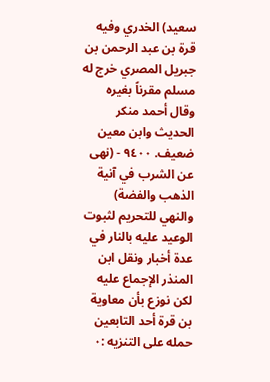سعيد) الخدري وفيه قرة بن عبد الرحمن بن جبريل المصري خرج له مسلم مقرناً بغيره وقال أحمد منكر الحديث وابن معين ضعيف. ٩٤٠٠ - (نهى عن الشرب في آنية الذهب والفضة) والنهي للتحريم لثبوت الوعيد عليه بالنار في عدة أخبار ونقل ابن المنذر الإجماع عليه لكن نوزع بأن معاوية بن قرة أحد التابعين حمله على التنزيه :٠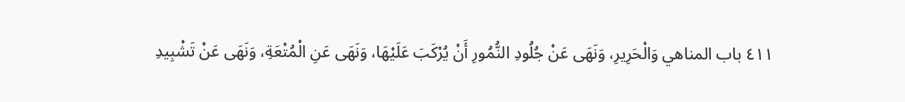٤١١ باب المناهي وَالْحَرِيرِ، وَنَهَى عَنْ جُلُودِ النُّمُورِ أَنْ يُرْكَبَ عَلَيْهَا، وَنَهَى عَنِ الْمُتْعَةِ، وَنَهَى عَنْ تَشْبِيدِ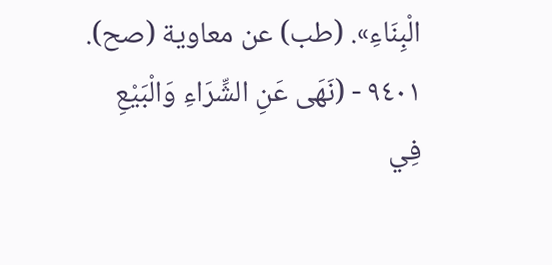الْبِنَاءِ». (طب) عن معاوية (صح). ٩٤٠١ - (نَهَى عَنِ الشِّرَاءِ وَالْبَيْعِ فِي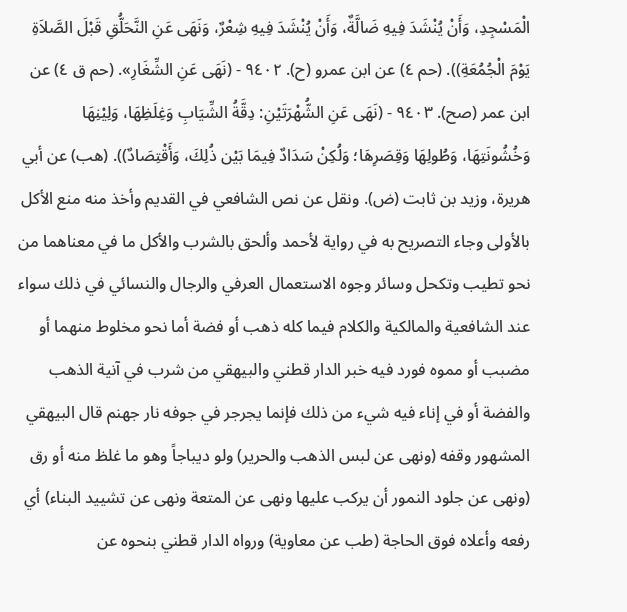الْمَسْجِدِ، وَأَنْ يُنْشَدَ فِيهِ ضَالَّةٌ، وَأَنْ يُنْشَدَ فِيهِ شِعْرٌ، وَنَهَى عَنِ النَّحَلُّقِ قَبْلَ الصَّلاَةِ يَوْمَ الْجُمُعَةِ)). (حم ٤) عن ابن عمرو (ح). ٩٤٠٢ - (نَهَى عَنِ الشِّغَارِ». (حم ق ٤) عن ابن عمر (صح). ٩٤٠٣ - (نَهَى عَنِ الشُّهْرَتَيْنِ: دِقَّةُ الشِّيَابِ وَغِلَظِهَا، وَلِيْنِهَا وَخُشُونَتِهَا، وَطُولِهَا وَقِصَرِهَا؛ وَلُكِنْ سَدَادٌ فِيمَا بَيْن ذُلِكَ، وَأَقْتِصَادٌ)). (هب) عن أبي هريرة، وزيد بن ثابت (ض). ونقل عن نص الشافعي في القديم وأخذ منه منع الأكل بالأولى وجاء التصريح به في رواية لأحمد وألحق بالشرب والأكل ما في معناهما من نحو تطيب وتكحل وسائر وجوه الاستعمال العرفي والرجال والنسائي في ذلك سواء عند الشافعية والمالكية والكلام فيما كله ذهب أو فضة أما نحو مخلوط منهما أو مضبب أو مموه فورد فيه خبر الدار قطني والبيهقي من شرب في آنية الذهب والفضة أو في إناء فيه شيء من ذلك فإنما يجرجر في جوفه نار جهنم قال البيهقي المشهور وقفه (ونهى عن لبس الذهب والحرير) ولو ديباجاً وهو ما غلظ منه أو رق (ونهى عن جلود النمور أن يركب عليها ونهى عن المتعة ونهى عن تشييد البناء) أي رفعه وأعلاه فوق الحاجة (طب عن معاوية) ورواه الدار قطني بنحوه عن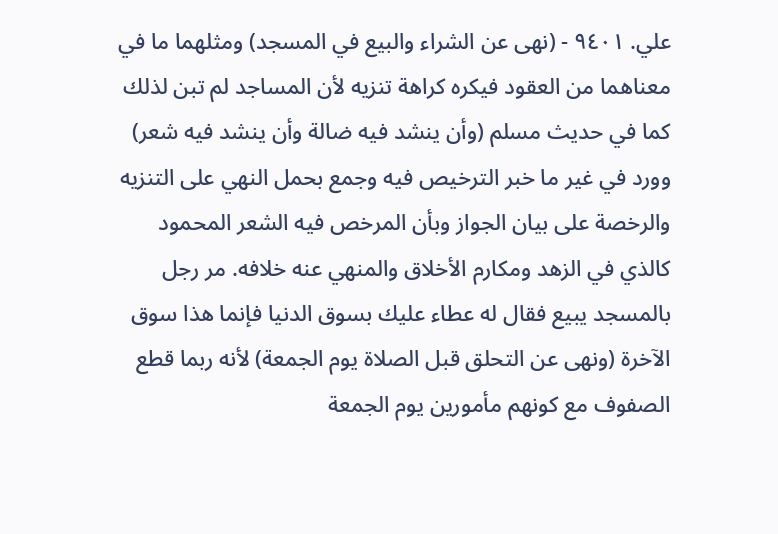علي. ٩٤٠١ - (نهى عن الشراء والبيع في المسجد) ومثلهما ما في معناهما من العقود فيكره كراهة تنزيه لأن المساجد لم تبن لذلك كما في حديث مسلم (وأن ينشد فيه ضالة وأن ينشد فيه شعر) وورد في غير ما خبر الترخيص فيه وجمع بحمل النهي على التنزيه والرخصة على بيان الجواز وبأن المرخص فيه الشعر المحمود كالذي في الزهد ومكارم الأخلاق والمنهي عنه خلافه. مر رجل بالمسجد يبيع فقال له عطاء عليك بسوق الدنيا فإنما هذا سوق الآخرة (ونهى عن التحلق قبل الصلاة يوم الجمعة) لأنه ربما قطع الصفوف مع كونهم مأمورين يوم الجمعة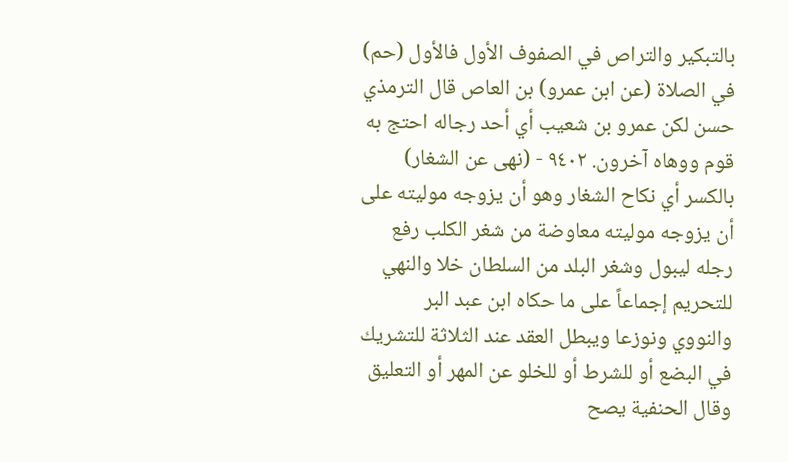بالتبكير والتراص في الصفوف الأول فالأول (حم) في الصلاة (عن ابن عمرو) بن العاص قال الترمذي حسن لكن عمرو بن شعيب أي أحد رجاله احتج به قوم ووهاه آخرون. ٩٤٠٢ - (نهى عن الشغار) بالكسر أي نكاح الشغار وهو أن يزوجه موليته على أن يزوجه موليته معاوضة من شغر الكلب رفع رجله ليبول وشغر البلد من السلطان خلا والنهي للتحريم إجماعاً على ما حكاه ابن عبد البر والنووي ونوزعا ويبطل العقد عند الثلاثة للتشريك في البضع أو للشرط أو للخلو عن المهر أو التعليق وقال الحنفية يصح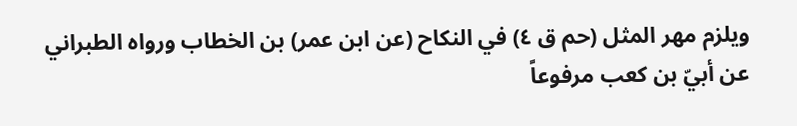ويلزم مهر المثل (حم ق ٤) في النكاح (عن ابن عمر) بن الخطاب ورواه الطبراني عن أبيّ بن كعب مرفوعاً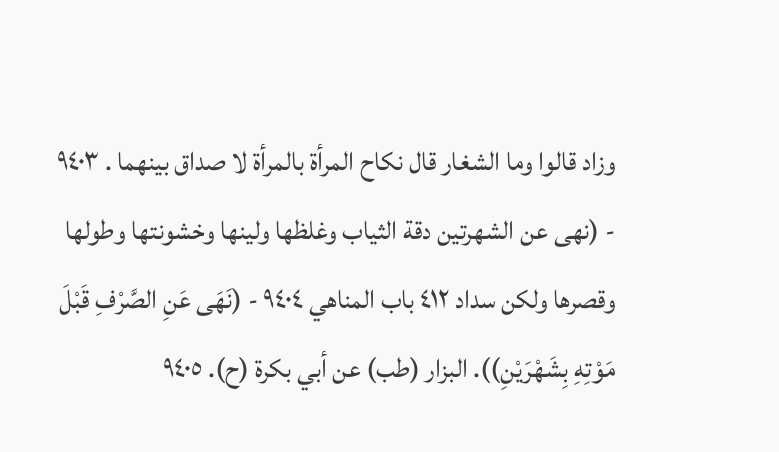وزاد قالوا وما الشغار قال نكاح المرأة بالمرأة لا صداق بينهما . ٩٤٠٣ - (نهى عن الشهرتين دقة الثياب وغلظها ولينها وخشونتها وطولها وقصرها ولكن سداد ٤١٢ باب المناهي ٩٤٠٤ - (نَهَى عَنِ الصَّرْفِ قَبْلَ مَوْتِهِ بِشَهْرَيْنِ)). البزار (طب) عن أبي بكرة (ح). ٩٤٠٥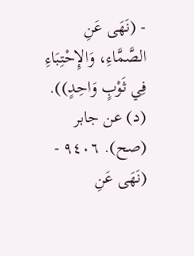- (نَهَى عَنِ الصَّمَّاءِ، وَالإِحْتِبَاءِ فِي ثَوْبٍ وَاحِدٍ)). (د) عن جابر (صح). ٩٤٠٦ - (نَهَى عَنِ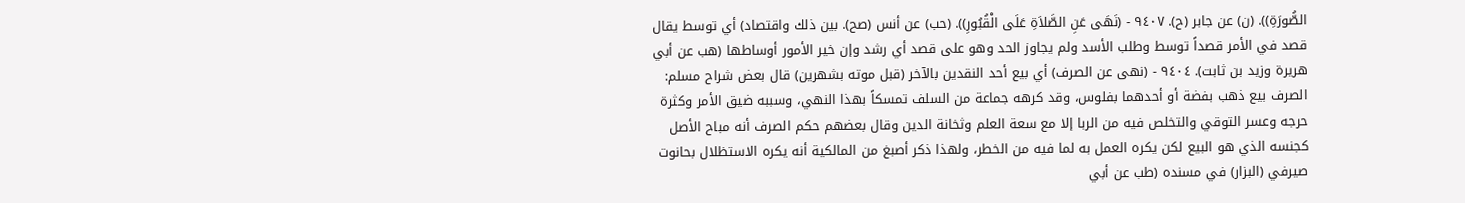الصُّورَةِ)). (ن) عن جابر (ح). ٩٤٠٧ - (نَهَى عَنِ الصَّلاَةِ عَلَى الْقُبُورِ)). (حب) عن أنس (صح). بين ذلك واقتصاد) أي توسط يقال قصد في الأمر قصداً توسط وطلب الأسد ولم يجاوز الحد وهو على قصد أي رشد وإن خير الأمور أوساطها (هب عن أبي هريرة وزيد بن ثابت). ٩٤٠٤ - (نهى عن الصرف) أي بيع أحد النقدين بالآخر (قبل موته بشهرين) قال بعض شراح مسلم: الصرف بيع ذهب بفضة أو أحدهما بفلوس، وقد كرهه جماعة من السلف تمسكاً بهذا النهي، وسببه ضيق الأمر وكثرة حرجه وعسر التوقي والتخلص فيه من الربا إلا مع سعة العلم وثخانة الدين وقال بعضهم حكم الصرف أنه مباح الأصل كجنسه الذي هو البيع لكن يكره العمل به لما فيه من الخطر، ولهذا ذكر أصبغ من المالكية أنه يكره الاستظلال بحانوت صيرفي (البزار) في مسنده (طب عن أبي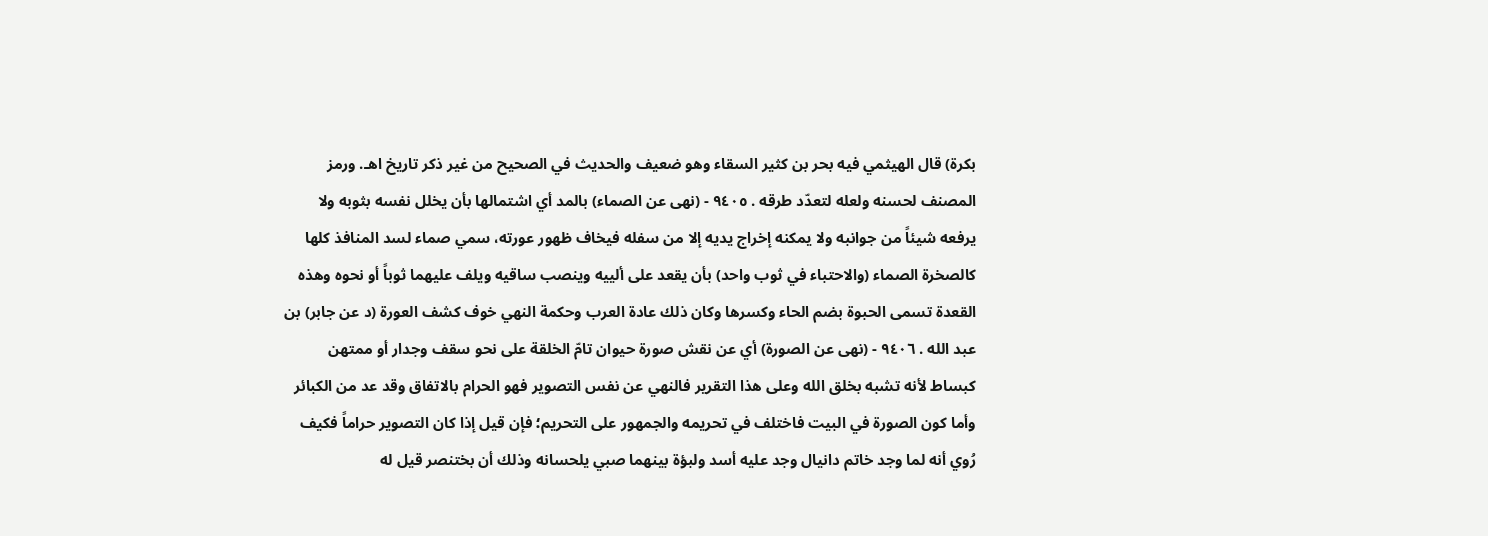بكرة) قال الهيثمي فيه بحر بن كثير السقاء وهو ضعيف والحديث في الصحيح من غير ذكر تاريخ اهـ. ورمز المصنف لحسنه ولعله لتعدّد طرقه . ٩٤٠٥ - (نهى عن الصماء) بالمد أي اشتمالها بأن يخلل نفسه بثوبه ولا يرفعه شيئاً من جوانبه ولا يمكنه إخراج يديه إلا من سفله فيخاف ظهور عورته، سمي صماء لسد المنافذ كلها كالصخرة الصماء (والاحتباء في ثوب واحد) بأن يقعد على ألييه وينصب ساقيه ويلف عليهما ثوباً أو نحوه وهذه القعدة تسمى الحبوة بضم الحاء وكسرها وكان ذلك عادة العرب وحكمة النهي خوف كشف العورة (د عن جابر) بن عبد الله . ٩٤٠٦ - (نهى عن الصورة) أي عن نقش صورة حيوان تامّ الخلقة على نحو سقف وجدار أو ممتهن كبساط لأنه تشبه بخلق الله وعلى هذا التقرير فالنهي عن نفس التصوير فهو الحرام بالاتفاق وقد عد من الكبائر وأما كون الصورة في البيت فاختلف في تحريمه والجمهور على التحريم؛ فإن قيل إذا كان التصوير حراماً فكيف رُوي أنه لما وجد خاتم دانيال وجد عليه أسد ولبؤة بينهما صبي يلحسانه وذلك أن بختنصر قيل له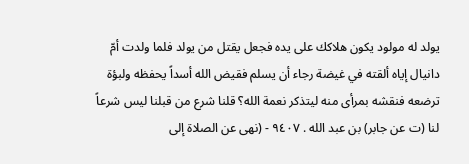يولد له مولود يكون هلاكك على يده فجعل يقتل من يولد فلما ولدت أمّ دانيال إياه ألقته في غيضة رجاء أن يسلم فقيض الله أسداً يحفظه ولبؤة ترضعه فنقشه بمرأى منه ليتذكر نعمة الله؟ قلنا شرع من قبلنا ليس شرعاً لنا (ت عن جابر) بن عبد الله . ٩٤٠٧ - (نهى عن الصلاة إلى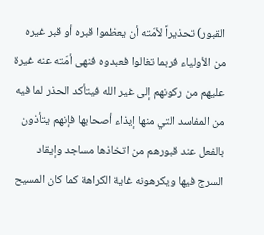القبور) تحذيراً لأمّته أن يعظموا قبره أو قبر غيره من الأولياء فربما تغالوا فعبدوه فنهى أمّته عنه غيرة عليهم من ركونهم إلى غير الله فيتأكد الحذر لما فيه من المفاسد التي منها إيذاء أصحابها فإنهم يتأذون بالفعل عند قبورهم من اتخاذها مساجد وإيقاد السرج فيها ويكرهونه غاية الكراهة كما كان المسيح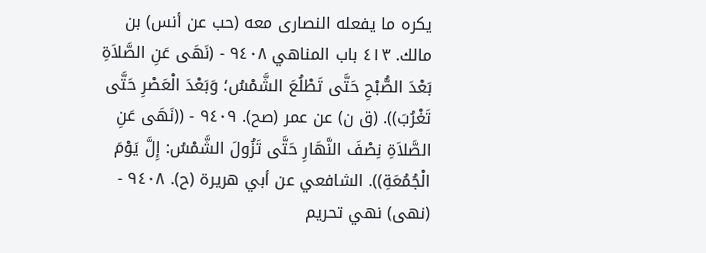يكره ما يفعله النصارى معه (حب عن أنس) بن مالك. ٤١٣ باب المناهي ٩٤٠٨ - (نَهَى عَنِ الصَّلاَةِ بَعْدَ الصُّبْحِ حَتَّى تَطْلُعَ الشَّمْسُ؛ وَبَعْدَ الْعَصْرِ حَتَّى تَغْرُبَ)). (ق ن) عن عمر (صح). ٩٤٠٩ - ((نَهَى عَنِ الصَّلاَةِ نِصْفَ النَّهَارِ حَتَّى تَزُولَ الشَّمْسُ: إِلَّ يَوْمَ الْجُمُعَةِ)). الشافعي عن أبي هريرة (ح). ٩٤٠٨ - (نهى) نهي تحريم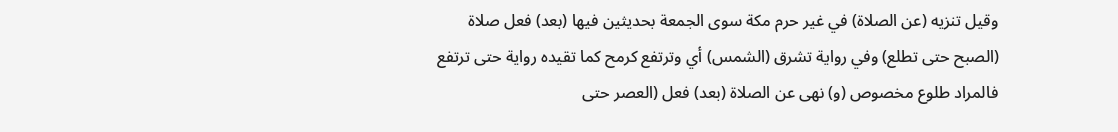وقيل تنزيه (عن الصلاة) في غير حرم مكة سوى الجمعة بحديثين فيها (بعد) فعل صلاة (الصبح حتى تطلع) وفي رواية تشرق (الشمس) أي وترتفع كرمح كما تقيده رواية حتى ترتفع فالمراد طلوع مخصوص (و) نهى عن الصلاة (بعد) فعل (العصر حتى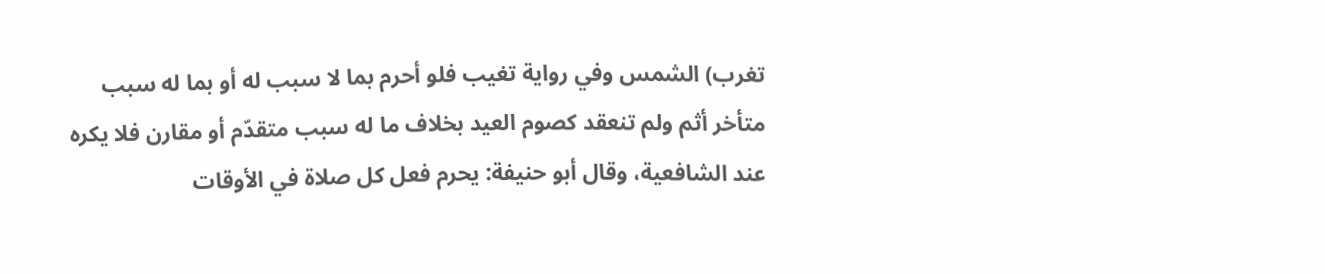تغرب) الشمس وفي رواية تغيب فلو أحرم بما لا سبب له أو بما له سبب متأخر أثم ولم تنعقد كصوم العيد بخلاف ما له سبب متقدّم أو مقارن فلا يكره عند الشافعية، وقال أبو حنيفة: يحرم فعل كل صلاة في الأوقات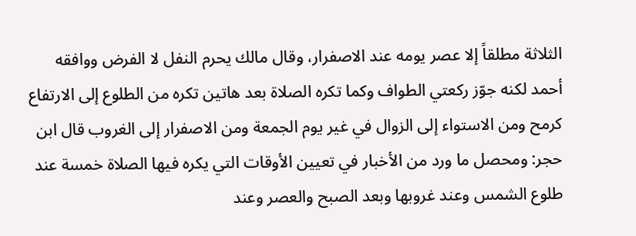الثلاثة مطلقاً إلا عصر يومه عند الاصفرار، وقال مالك يحرم النفل لا الفرض ووافقه أحمد لكنه جوّز ركعتي الطواف وكما تكره الصلاة بعد هاتين تكره من الطلوع إلى الارتفاع كرمح ومن الاستواء إلى الزوال في غير يوم الجمعة ومن الاصفرار إلى الغروب قال ابن حجر: ومحصل ما ورد من الأخبار في تعيين الأوقات التي يكره فيها الصلاة خمسة عند طلوع الشمس وعند غروبها وبعد الصبح والعصر وعند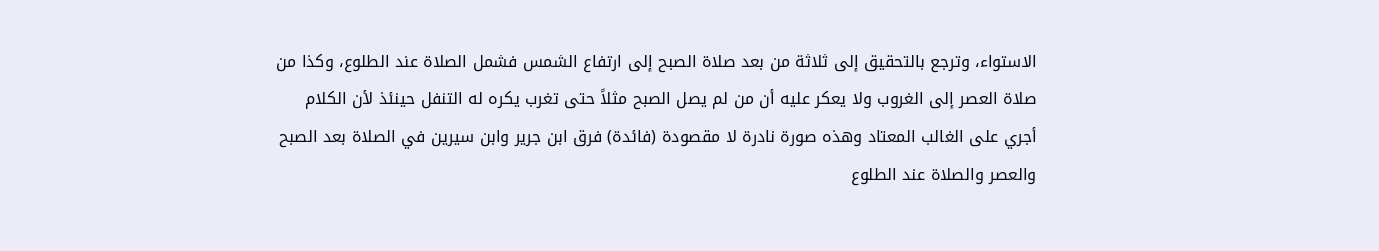الاستواء، وترجع بالتحقيق إلى ثلاثة من بعد صلاة الصبح إلى ارتفاع الشمس فشمل الصلاة عند الطلوع، وكذا من صلاة العصر إلى الغروب ولا يعكر عليه أن من لم يصل الصبح مثلاً حتى تغرب يكره له التنفل حينئذ لأن الكلام أجري على الغالب المعتاد وهذه صورة نادرة لا مقصودة (فائدة) فرق ابن جرير وابن سيرين في الصلاة بعد الصبح والعصر والصلاة عند الطلوع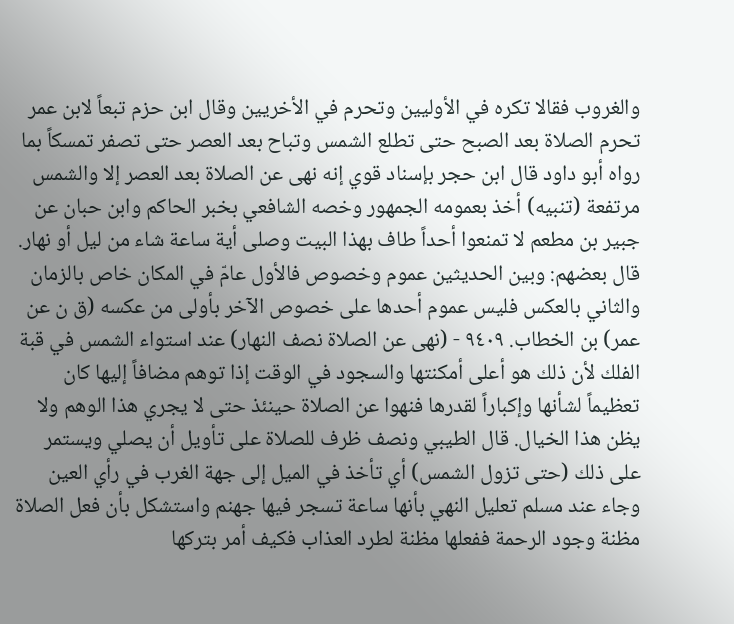والغروب فقالا تكره في الأوليين وتحرم في الأخريين وقال ابن حزم تبعاً لابن عمر تحرم الصلاة بعد الصبح حتى تطلع الشمس وتباح بعد العصر حتى تصفر تمسكاً بما رواه أبو داود قال ابن حجر بإسناد قوي إنه نهى عن الصلاة بعد العصر إلا والشمس مرتفعة (تنبيه) أخذ بعمومه الجمهور وخصه الشافعي بخبر الحاكم وابن حبان عن جبير بن مطعم لا تمنعوا أحداً طاف بهذا البيت وصلى أية ساعة شاء من ليل أو نهار. قال بعضهم: وبين الحديثين عموم وخصوص فالأول عامّ في المكان خاص بالزمان والثاني بالعكس فليس عموم أحدها على خصوص الآخر بأولى من عكسه (ق ن عن عمر) بن الخطاب. ٩٤٠٩ - (نهى عن الصلاة نصف النهار) عند استواء الشمس في قبة الفلك لأن ذلك هو أعلى أمكنتها والسجود في الوقت إذا توهم مضافاً إليها كان تعظيماً لشأنها وإكباراً لقدرها فنهوا عن الصلاة حينئذ حتى لا يجري هذا الوهم ولا يظن هذا الخيال. قال الطيبي ونصف ظرف للصلاة على تأويل أن يصلي ويستمر على ذلك (حتى تزول الشمس) أي تأخذ في الميل إلى جهة الغرب في رأي العين وجاء عند مسلم تعليل النهي بأنها ساعة تسجر فيها جهنم واستشكل بأن فعل الصلاة مظنة وجود الرحمة ففعلها مظنة لطرد العذاب فكيف أمر بتركها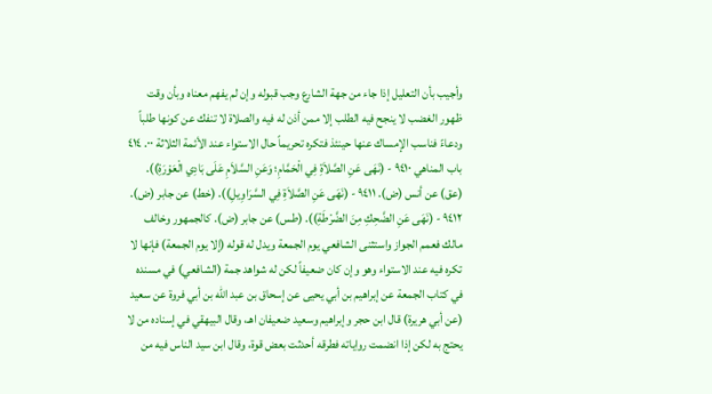وأجيب بأن التعليل إذا جاء من جهة الشارع وجب قبوله وإن لم يفهم معناه وبأن وقت ظهور الغضب لا ينجح فيه الطلب إلا ممن أذن له فيه والصلاة لا تنفك عن كونها طلباً ودعاءً فناسب الإمساك عنها حينئذ فتكره تحريماً حال الاستواء عند الأئمة الثلاثة ٠٠. ٤١٤ باب المناهي ٩٤١٠ - (نَهَى عَنِ الصَّلاَةِ فِي الْحَمَّامِ؛ وَعَنِ السَّلاَمِ عَلَى بَادِي الْعَوْرَةِ)). (عق) عن أنس (ض). ٩٤١١ - (نَهَى عَنِ الصَّلاَةِ فِي السَّرَاوِيلِ)). (خط) عن جابر (ض). ٩٤١٢ - (نَهَى عَنِ الضَّحِكِ مِنَ الضَّرْطَةِ)). (طس) عن جابر (ض). كالجمهور وخالف مالك فعمم الجواز واستثنى الشافعي يوم الجمعة ويدل له قوله (إلا يوم الجمعة) فإنها لا تكره فيه عند الاستواء وهو وإن كان ضعيفاً لكن له شواهد جمة (الشافعي) في مسنده في کتاب الجمعة عن إبراهيم بن أبي يحيى عن إسحاق بن عبد الله بن أبي فروة عن سعيد (عن أبي هريرة) قال ابن حجر وإبراهيم وسعيد ضعيفان اهـ، وقال البيهقي في إسناده من لا يحتج به لكن إذا انضمت رواياته فطرقه أحدثت بعض قوة، وقال ابن سيد الناس فيه من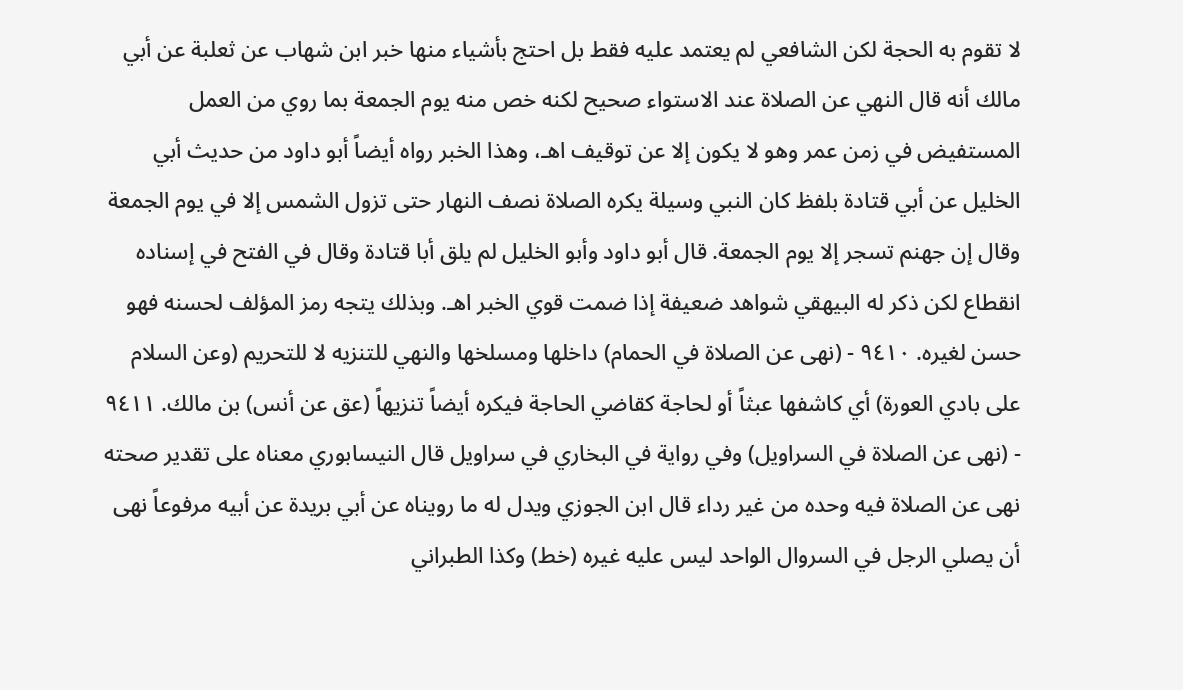لا تقوم به الحجة لكن الشافعي لم يعتمد عليه فقط بل احتج بأشياء منها خبر ابن شهاب عن ثعلبة عن أبي مالك أنه قال النهي عن الصلاة عند الاستواء صحيح لكنه خص منه يوم الجمعة بما روي من العمل المستفيض في زمن عمر وهو لا يكون إلا عن توقيف اهـ، وهذا الخبر رواه أيضاً أبو داود من حديث أبي الخليل عن أبي قتادة بلفظ كان النبي وسيلة يكره الصلاة نصف النهار حتى تزول الشمس إلا في يوم الجمعة وقال إن جهنم تسجر إلا يوم الجمعة. قال أبو داود وأبو الخليل لم يلق أبا قتادة وقال في الفتح في إسناده انقطاع لكن ذكر له البيهقي شواهد ضعيفة إذا ضمت قوي الخبر اهـ. وبذلك يتجه رمز المؤلف لحسنه فهو حسن لغيره. ٩٤١٠ - (نهى عن الصلاة في الحمام) داخلها ومسلخها والنهي للتنزيه لا للتحريم (وعن السلام على بادي العورة) أي كاشفها عبثاً أو لحاجة كقاضي الحاجة فيكره أيضاً تنزيهاً (عق عن أنس) بن مالك. ٩٤١١ - (نهى عن الصلاة في السراويل) وفي رواية في البخاري في سراويل قال النيسابوري معناه علی تقدیر صحته نهى عن الصلاة فيه وحده من غیر رداء قال ابن الجوزي ويدل له ما رويناه عن أبي بريدة عن أبيه مرفوعاً نهى أن يصلي الرجل في السروال الواحد ليس عليه غيره (خط) وكذا الطبراني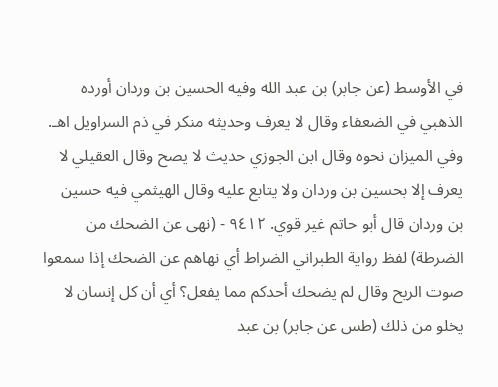في الأوسط (عن جابر) بن عبد الله وفيه الحسين بن وردان أورده الذهبي في الضعفاء وقال لا يعرف وحديثه منكر في ذم السراويل اهـ. وفي الميزان نحوه وقال ابن الجوزي حديث لا يصح وقال العقيلي لا يعرف إلا بحسين بن وردان ولا يتابع عليه وقال الهيثمي فيه حسين بن وردان قال أبو حاتم غير قوي. ٩٤١٢ - (نهى عن الضحك من الضرطة) لفظ رواية الطبراني الضراط أي نهاهم عن الضحك إذا سمعوا صوت الريح وقال لم يضحك أحدكم مما يفعل؟ أي أن كل إنسان لا يخلو من ذلك (طس عن جابر) بن عبد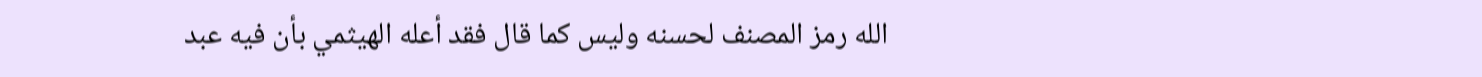الله رمز المصنف لحسنه وليس كما قال فقد أعله الهيثمي بأن فيه عبد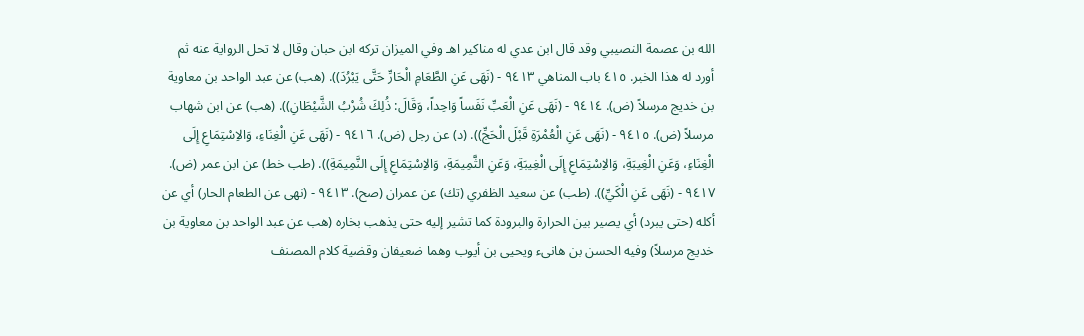الله بن عصمة النصيبي وقد قال ابن عدي له مناکیر اهـ وفي الميزان تركه ابن حبان وقال لا تحل الرواية عنه ثم أورد له هذا الخبر. ٤١٥ باب المناهي ٩٤١٣ - (نَهَى عَنِ الطَّعَامِ الْحَارِّ حَتَّى يَبْرُدَ)). (هب) عن عبد الواحد بن معاوية بن خدیج مرسلاً (ض). ٩٤١٤ - (نَهَى عَنِ الْعَبِّ نَفَساً وَاحِداً، وَقَالَ: ذُلِكَ شُرْبُ الشَّيْطَانِ)). (هب) عن ابن شهاب مرسلاً (ض). ٩٤١٥ - (نَهَى عَنِ الْعُمْرَةِ قَبْلَ الْحَجِّ)). (د) عن رجل (ض). ٩٤١٦ - (نَهَى عَنِ الْغِنَاءِ، وَالاِسْتِمَاعِ إِلَى الْغِنَاءِ، وَعَنِ الْغِيبَةِ، وَالاِسْتِمَاعِ إِلَى الْغِيبَةِ، وَعَنِ الثَّمِيمَةِ، وَالاِسْتِمَاعِ إِلَى النَّمِيمَةِ)). (طب خط) عن ابن عمر (ض). ٩٤١٧ - (نَهَى عَنِ الْكَيِّ)). (طب) عن سعيد الظفري (تك) عن عمران (صح). ٩٤١٣ - (نهى عن الطعام الحار) أي عن أكله (حتى يبرد) أي يصير بين الحرارة والبرودة كما تشير إليه حتى يذهب بخاره (هب عن عبد الواحد بن معاوية بن خديج مرسلاً) وفيه الحسن بن هانىء ويحيى بن أيوب وهما ضعيفان وقضية كلام المصنف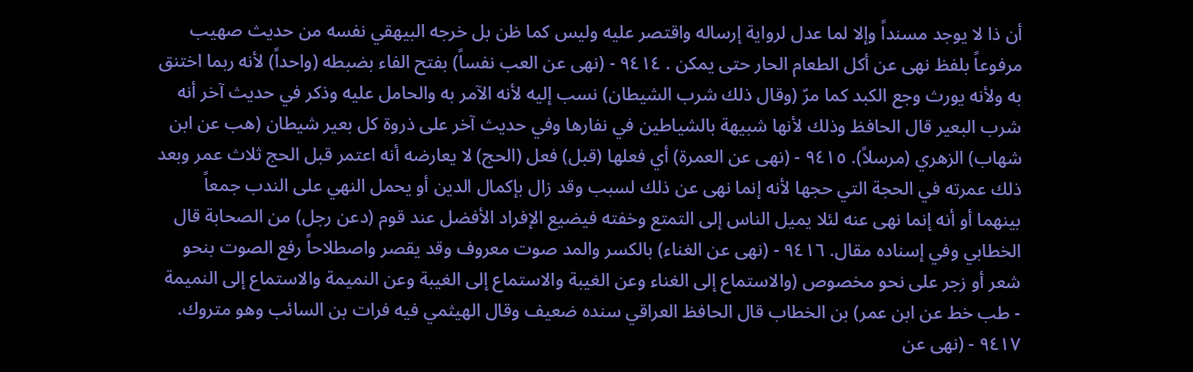أن ذا لا يوجد مسنداً وإلا لما عدل لرواية إرساله واقتصر عليه وليس كما ظن بل خرجه البيهقي نفسه من حديث صهيب مرفوعاً بلفظ نهى عن أكل الطعام الحار حتى يمكن . ٩٤١٤ - (نهى عن العب نفساً) بفتح الفاء بضبطه (واحداً) لأنه ربما اختنق به ولأنه يورث وجع الكبد كما مرّ (وقال ذلك شرب الشيطان) نسب إليه لأنه الآمر به والحامل عليه وذكر في حديث آخر أنه شرب البعير قال الحافظ وذلك لأنها شبيهة بالشياطين في نفارها وفي حديث آخر على ذروة كل بعير شيطان (هب عن ابن شهاب) الزهري (مرسلاً). ٩٤١٥ - (نهى عن العمرة) أي فعلها (قبل) فعل (الحج) لا يعارضه أنه اعتمر قبل الحج ثلاث عمر وبعد ذلك عمرته في الحجة التي حجها لأنه إنما نهى عن ذلك لسبب وقد زال بإكمال الدين أو يحمل النهي على الندب جمعاً بينهما أو أنه إنما نهى عنه لئلا يميل الناس إلى التمتع وخفته فيضيع الإفراد الأفضل عند قوم (دعن رجل) من الصحابة قال الخطابي وفي إسناده مقال. ٩٤١٦ - (نهى عن الغناء) بالكسر والمد صوت معروف وقد يقصر واصطلاحاً رفع الصوت بنحو شعر أو زجر على نحو مخصوص (والاستماع إلى الغناء وعن الغيبة والاستماع إلى الغيبة وعن النميمة والاستماع إلى النميمة - طب خط عن ابن عمر) بن الخطاب قال الحافظ العراقي سنده ضعيف وقال الهيثمي فيه فرات بن السائب وهو متروك. ٩٤١٧ - (نهى عن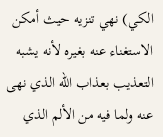الكي) نهي تنزيه حيث أمكن الاستغناء عنه بغيره لأنه يشبه التعذيب بعذاب الله الذي نهى عنه ولما فيه من الألم الذي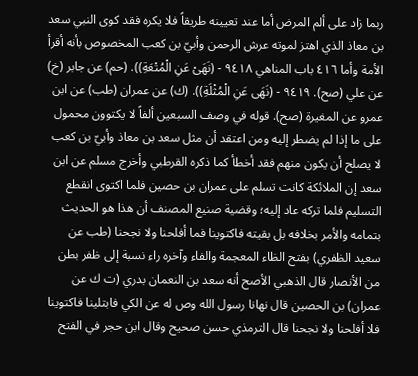ربما زاد على ألم المرض أما عند تعيينه طريقاً فلا يكره فقد کوی النبي سعد بن معاذ الذي اهتز لموته عرش الرحمن وأبيّ بن كعب المخصوص بأنه أقرأ الأمة وأما ٤١٦ باب المناهي ٩٤١٨ - (نَهَىْ عَنِ الْمُتْعَةِ)). (حم) عن جابر (خ) عن علي (صح). ٩٤١٩ - (نَهَى عَنِ الْمُثْلَةِ)). (ك) عن عمران (طب) عن ابن عمرو عن المغيرة (صح). قوله في وصف السبعين ألفاً لا يكتوون محمول على ما إذا لم يضطر إليه ومن اعتقد أن مثل سعد بن معاذ وأبيّ بن كعب لا يصلح أن يكون منهم فقد أخطأ كما ذكره القرطبي وأخرج مسلم عن ابن سعد إن الملائكة كانت تسلم على عمران بن حصين فلما اكتوى انقطع التسليم فلما تركه عاد إليه؛ وقضية صنيع المصنف أن هذا هو الحديث بتمامه والأمر بخلافه بل بقيته فاكتوينا فما أفلحنا ولا نجحنا (طب عن سعيد الظفري) بفتح الظاء المعجمة والفاء وآخره راء نسبة إلى ظفر بطن من الأنصار قال الذهبي الأصح أنه سعد بن النعمان بدري (ت ك عن عمران) بن الحصين قال نهانا رسول الله وص له عن الكي فابتلينا فاکتوینا فلا أفلحنا ولا نجحنا قال الترمذي حسن صحيح وقال ابن حجر في الفتح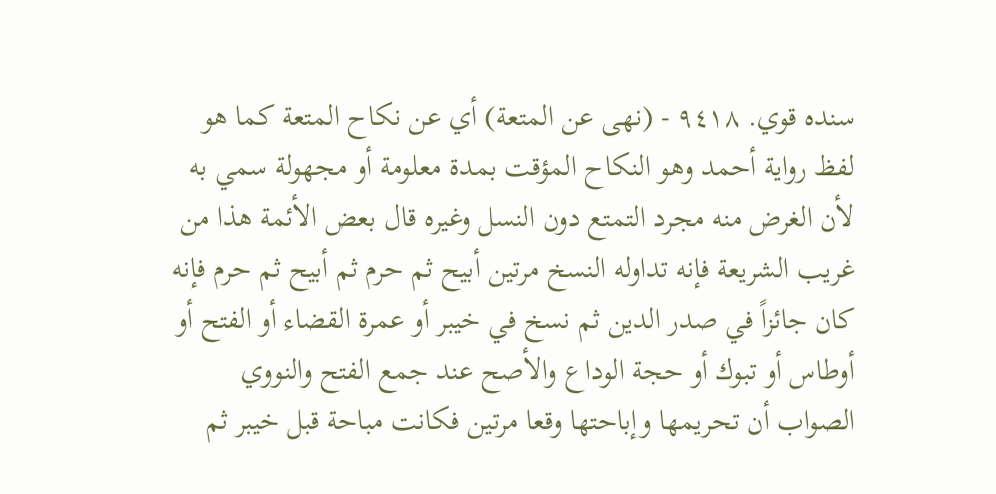سنده قوي. ٩٤١٨ - (نهى عن المتعة) أي عن نكاح المتعة كما هو لفظ رواية أحمد وهو النكاح المؤقت بمدة معلومة أو مجهولة سمي به لأن الغرض منه مجرد التمتع دون النسل وغيره قال بعض الأئمة هذا من غریب الشريعة فإنه تداوله النسخ مرتین أبیح ثم حرم ثم أبیح ثم حرم فإنه كان جائزاً في صدر الدين ثم نسخ في خيبر أو عمرة القضاء أو الفتح أو أوطاس أو تبوك أو حجة الوداع والأصح عند جمع الفتح والنووي الصواب أن تحريمها وإباحتها وقعا مرتين فكانت مباحة قبل خيبر ثم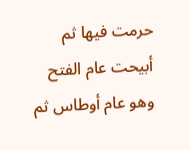حرمت فيها ثم أبيحت عام الفتح وهو عام أوطاس ثم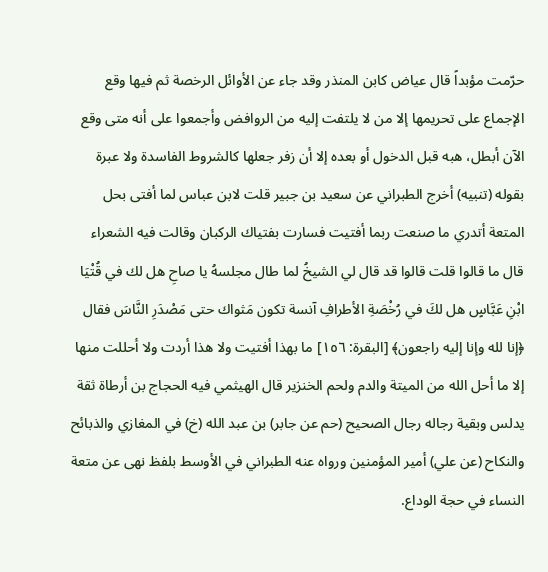حرّمت مؤبداً قال عياض كابن المنذر وقد جاء عن الأوائل الرخصة ثم فيها وقع الإجماع على تحريمها إلا من لا يلتفت إليه من الروافض وأجمعوا على أنه متى وقع الآن أبطل، هبه قبل الدخول أو بعده إلا أن زفر جعلها كالشروط الفاسدة ولا عبرة بقوله (تنبيه) أخرج الطبراني عن سعيد بن جبير قلت لابن عباس لما أفتى بحل المتعة أتدري ما صنعت ربما أفتيت فسارت بفتياك الركبان وقالت فيه الشعراء قال ما قالوا قلت قالوا قد قال لي الشيخُ لما طال مجلسهُ يا صاحِ هل لك في قُتْيَا ابْنِ عَبَّاسٍ هل لكَ في رُخْصَةِ الأطرافِ آنسة تكون مَثواك حتى مَصْدَرِ النَّاسَ فقال ﴿إنا لله وإنا إليه راجعون﴾ [البقرة: ١٥٦] ما بهذا أفتيت ولا هذا أردت ولا أحللت منها إلا ما أحل الله من الميتة والدم ولحم الخنزير قال الهيثمي فيه الحجاج بن أرطاة ثقة يدلس وبقية رجاله رجال الصحيح (حم عن جابر) بن عبد الله (خ) في المغازي والذبائح والنكاح (عن علي) أمير المؤمنين ورواه عنه الطبراني في الأوسط بلفظ نهى عن متعة النساء في حجة الوداع.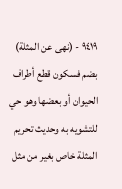٩٤١٩ - (نهى عن المثلة) بضم فسكون قطع أطراف الحيوان أو بعضها وهو حي للتشويه به وحديث تحريم المثلة خاص بغير من مثل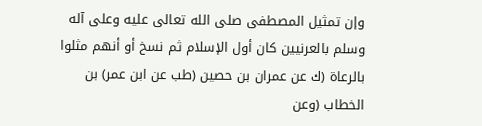وإن تمثيل المصطفى صلى الله تعالى عليه وعلى آله وسلم بالعرنيين كان أول الإسلام ثم نسخ أو أنهم مثلوا بالرعاة (ك عن عمران بن حصين (طب عن ابن عمر) بن الخطاب (وعن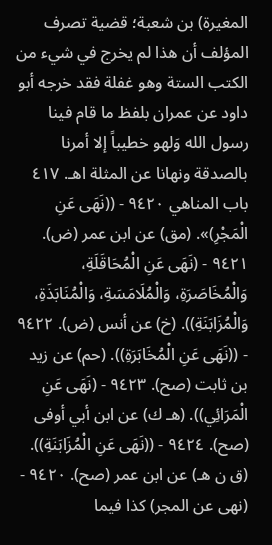المغيرة) بن شعبة؛ قضية تصرف المؤلف أن هذا لم يخرج في شيء من الكتب الستة وهو غفلة فقد خرجه أبو داود عن عمران بلفظ ما قام فينا رسول الله وَلهو خطيباً إلا أمرنا بالصدقة ونهانا عن المثلة اهـ. ٤١٧ باب المناهي ٩٤٢٠ - ((نَهَى عَنِ الْمَجْرِ)». (مق) عن ابن عمر (ض). ٩٤٢١ - (نَهَى عَنِ الْمُحَاقَلَةِ، وَالْمُخَاصَرَةِ، وَالْمُلَامَسَةِ، وَالْمُنَابَذَةِ، وَالْمُزَابَنَةِ)). (خ) عن أنس (ض). ٩٤٢٢ - ((نَهَى عَنِ الْمُخَابَرَةِ)). (حم) عن زيد بن ثابت (صح). ٩٤٢٣ - (نَهَى عَنِ الْمَرَائِي)). (هـ ك) عن ابن أبي أوفى (صح). ٩٤٢٤ - ((نَهَى عَنِ الْمُزَابَنَةِ)). (ق ن هـ) عن ابن عمر (صح). ٩٤٢٠ - (نهى عن المجر) كذا فيما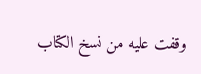وقفت عليه من نسخ الكتاب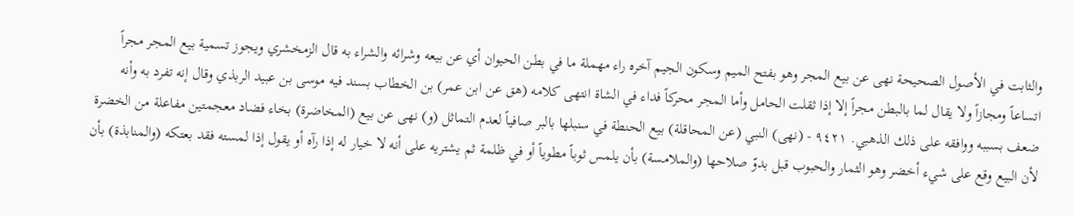والثابت في الأصول الصحيحة نهى عن بيع المجر وهو بفتح الميم وسكون الجيم آخره راء مهملة ما في بطن الحيوان أي عن بيعه وشرائه والشراء به قال الزمخشري ويجوز تسمية بيع المجر مجراً اتساعاً ومجازاً ولا يقال لما بالبطن مجراً إلا إذا ثقلت الحامل وأما المجر محركاً فداء في الشاة انتهى كلامه (هق عن ابن عمر) بن الخطاب بسند فيه موسى بن عبيد الربذي وقال إنه تفرد به وأنه ضعف بسببه ووافقه على ذلك الذهبي. ٩٤٢١ - (نهى) النبي (عن المحاقلة) بيع الحنطة في سنبلها بالبر صافياً لعدم التماثل (و) نهى عن بيع (المخاضرة) بخاء فضاد معجمتين مفاعلة من الخضرة لأن البيع وقع على شيء أخضر وهو الثمار والحبوب قبل بدوّ صلاحها (والملامسة) بأن يلمس ثوباً مطوياً أو في ظلمة ثم يشتريه على أنه لا خيار له إذا رآه أو يقول إذا لمسته فقد بعتكه (والمنابذة) بأن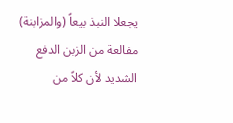يجعلا النبذ بيعاً (والمزابنة) مفالعة من الزبن الدفع الشديد لأن كلاً من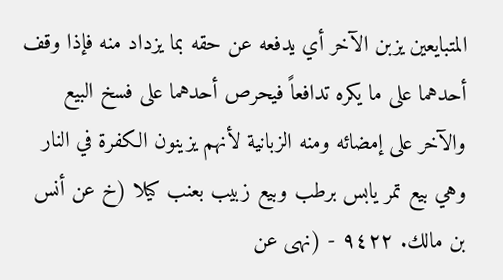المتبايعين يزبن الآخر أي يدفعه عن حقه بما يزداد منه فإذا وقف أحدهما على ما يكره تدافعاً فيحرص أحدهما على فسخ البيع والآخر على إمضائه ومنه الزبانية لأنهم يزينون الكفرة في النار وهي بيع تمر يابس برطب وبيع زبيب بعنب كيلا (خ عن أنس بن مالك. ٩٤٢٢ - (نهى عن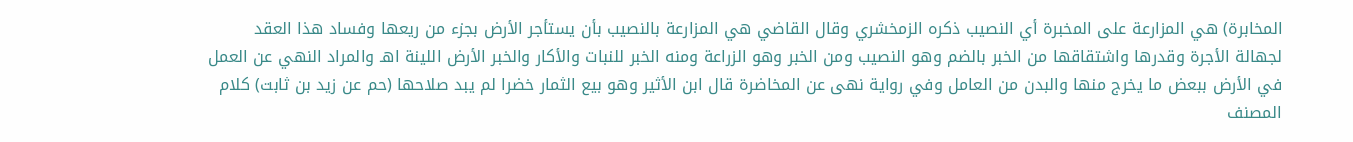المخابرة) هي المزارعة على المخبرة أي النصيب ذكره الزمخشري وقال القاضي هي المزارعة بالنصيب بأن يستأجر الأرض بجزء من ريعها وفساد هذا العقد لجهالة الأجرة وقدرها واشتقاقها من الخبر بالضم وهو النصيب ومن الخبر وهو الزراعة ومنه الخبر للنبات والأكار والخبر الأرض اللينة اهـ والمراد النهي عن العمل في الأرض ببعض ما يخرج منها والبدن من العامل وفي رواية نهى عن المخاضرة قال ابن الأثير وهو بيع الثمار خضرا لم يبد صلاحها (حم عن زيد بن ثابت) كلام المصنف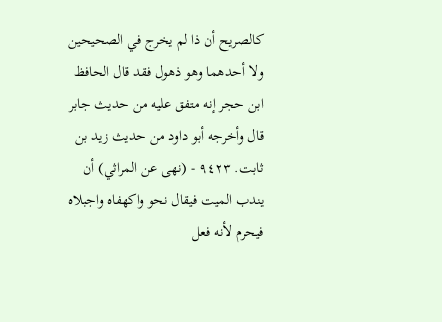كالصريح أن ذا لم يخرج في الصحيحين ولا أحدهما وهو ذهول فقد قال الحافظ ابن حجر إنه متفق عليه من حديث جابر قال وأخرجه أبو داود من حديث زيد بن ثابت. ٩٤٢٣ - (نهى عن المراثي) أن يندب الميت فيقال نحو واكهفاه واجبلاه فيحرم لأنه فعل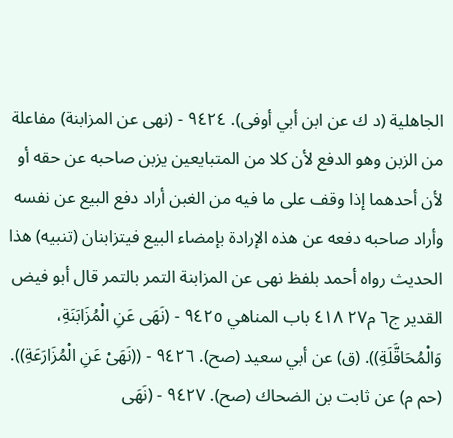الجاهلية (د ك عن ابن أبي أوفى). ٩٤٢٤ - (نهى عن المزابنة) مفاعلة من الزبن وهو الدفع لأن كلا من المتبايعين يزبن صاحبه عن حقه أو لأن أحدهما إذا وقف على ما فيه من الغبن أراد دفع البيع عن نفسه وأراد صاحبه دفعه عن هذه الإرادة بإمضاء البيع فيتزابنان (تنبيه) هذا الحديث رواه أحمد بلفظ نهى عن المزابنة التمر بالتمر قال أبو فيض القدير ج٦ م٢٧ ٤١٨ باب المناهي ٩٤٢٥ - (نَهَى عَنِ الْمُزَابَنَةِ، وَالْمُحَاقَّلَةِ)). (ق) عن أبي سعيد (صح). ٩٤٢٦ - ((نَهَىْ عَنِ الْمُزَارَعَةِ)). (حم م) عن ثابت بن الضحاك (صح). ٩٤٢٧ - (نَهَى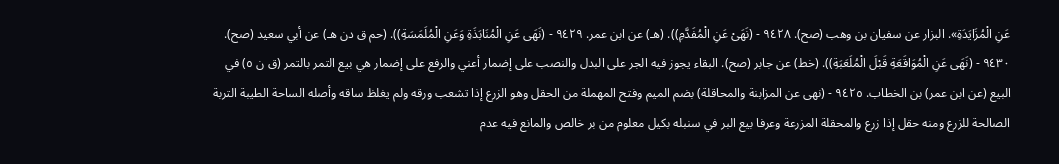عَنِ الْمُزَايَدَةِ». البزار عن سفيان بن وهب (صح). ٩٤٢٨ - (نَهَىْ عَنِ الْمُفَدَّمِ)). (هـ) عن ابن عمر. ٩٤٢٩ - (نَهَى عَنِ الْمُنَابَذَةِ وَعَنِ الْمُلَمَسَةِ)). (حم ق دن هـ) عن أبي سعيد (صح). ٩٤٣٠ - (نَهَى عَنِ الْمُوَاقَعَةِ قَبْلَ الْمُلَعَبَةِ)). (خط) عن جابر (صح). البقاء يجوز فيه الجر على البدل والنصب على إضمار أعني والرفع على إضمار هي بيع التمر بالتمر (ق ن ٥) في البيع (عن ابن عمر) بن الخطاب. ٩٤٢٥ - (نهى عن المزابنة والمحاقلة) بضم الميم وفتح المهملة من الحقل وهو الزرع إذا تشعب ورقه ولم يغلظ ساقه وأصله الساحة الطيبة التربة الصالحة للزرع ومنه حقل إذا زرع والمحقلة المزرعة وعرفا بيع البر في سنبله بكيل معلوم من بر خالص والمانع فيه عدم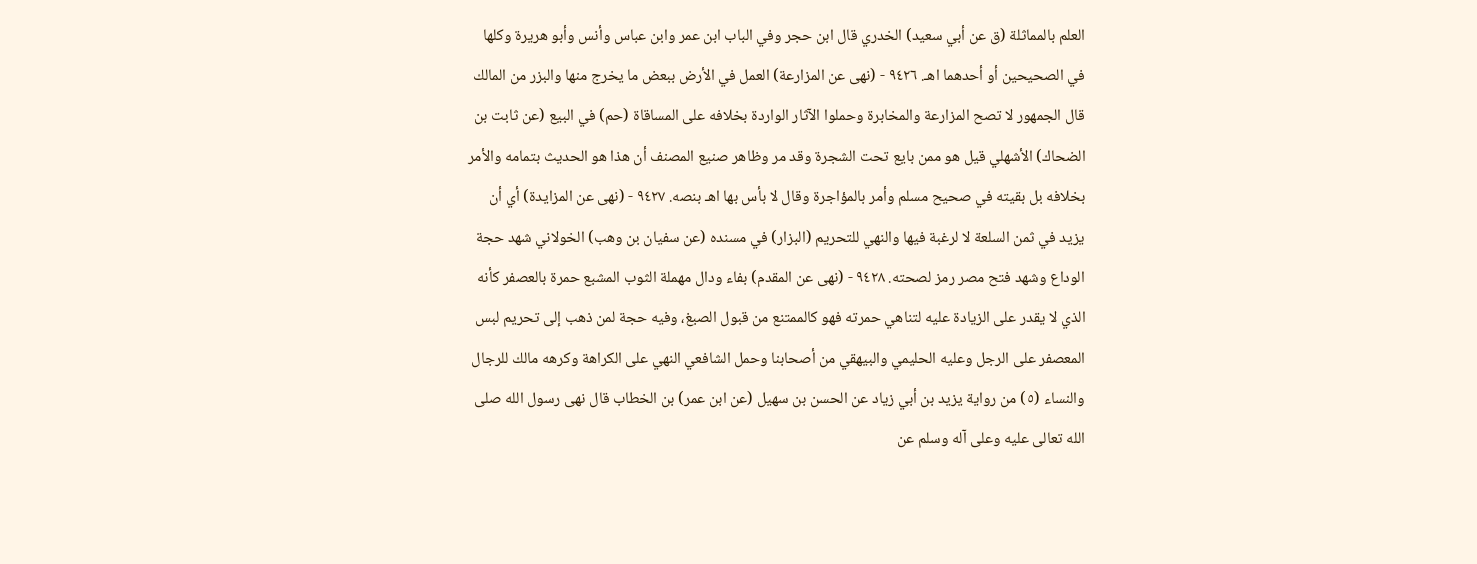العلم بالمماثلة (ق عن أبي سعيد) الخدري قال ابن حجر وفي الباب ابن عمر وابن عباس وأنس وأبو هريرة وكلها في الصحيحين أو أحدهما اهـ. ٩٤٢٦ - (نهى عن المزارعة) العمل في الأرض ببعض ما يخرج منها والبزر من المالك قال الجمهور لا تصح المزارعة والمخابرة وحملوا الآثار الواردة بخلافه على المساقاة (حم) في البيع (عن ثابت بن الضحاك) الأشهلي قيل هو ممن بايع تحت الشجرة وقد مر وظاهر صنيع المصنف أن هذا هو الحديث بتمامه والأمر بخلافه بل بقيته في صحيح مسلم وأمر بالمؤاجرة وقال لا بأس بها اهـ بنصه. ٩٤٢٧ - (نهى عن المزايدة) أي أن يزيد في ثمن السلعة لا لرغبة فيها والنهي للتحريم (البزار) في مسنده (عن سفيان بن وهب) الخولاني شهد حجة الوداع وشهد فتح مصر رمز لصحته. ٩٤٢٨ - (نهى عن المقدم) بفاء ودال مهملة الثوب المشبع حمرة بالعصفر كأنه الذي لا يقدر على الزيادة عليه لتناهي حمرته فهو كالممتنع من قبول الصبغ، وفيه حجة لمن ذهب إلى تحريم لبس المعصفر على الرجل وعليه الحليمي والبيهقي من أصحابنا وحمل الشافعي النهي على الكراهة وكرهه مالك للرجال والنساء (٥) من رواية يزيد بن أبي زياد عن الحسن بن سهيل (عن ابن عمر) بن الخطاب قال نهى رسول الله صلى الله تعالى عليه وعلى آله وسلم عن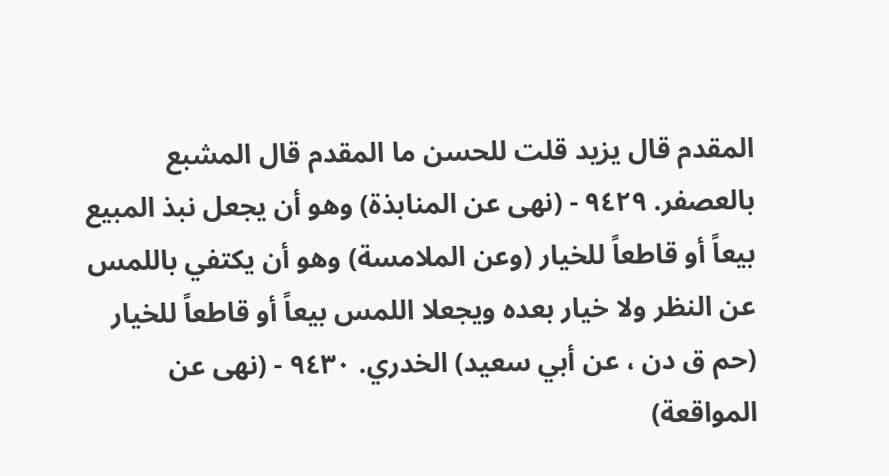المقدم قال يزيد قلت للحسن ما المقدم قال المشبع بالعصفر. ٩٤٢٩ - (نهى عن المنابذة) وهو أن يجعل نبذ المبيع بيعاً أو قاطعاً للخيار (وعن الملامسة) وهو أن يكتفي باللمس عن النظر ولا خيار بعده ويجعلا اللمس بيعاً أو قاطعاً للخيار (حم ق دن ، عن أبي سعید) الخدري. ٩٤٣٠ - (نهى عن المواقعة)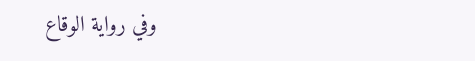وفي رواية الوقاع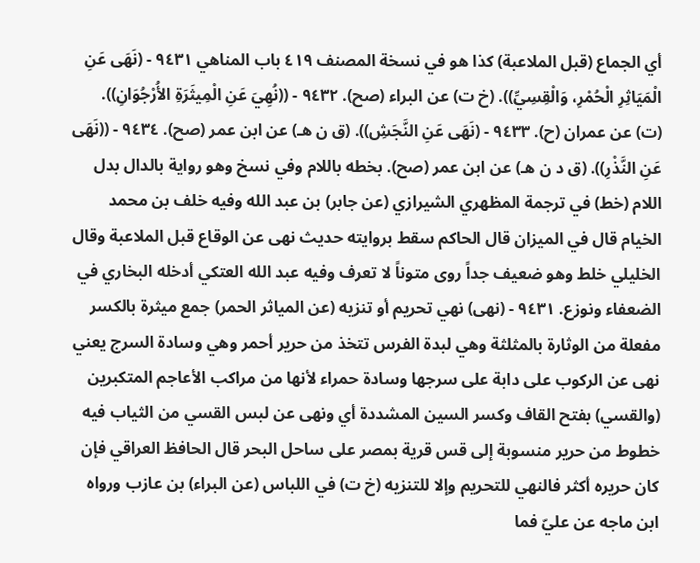أي الجماع (قبل الملاعبة) كذا هو في نسخة المصنف ٤١٩ باب المناهي ٩٤٣١ - (نَهَى عَنِ الْمَيَاثِرِ الْحُمْرِ، وَالْقِسِيِّ)). (خ ت) عن البراء (صح). ٩٤٣٢ - ((نُهِيَ عَنِ الْمِيثَرَةِ الأُرْجُوَانِ)). (ت) عن عمران (ح). ٩٤٣٣ - (نَهَى عَنِ النَّجَشِ)). (ق ن هـ) عن ابن عمر (صح). ٩٤٣٤ - ((نَهَى عَنِ النَّذْرِ)). (ق د ن هـ) عن ابن عمر (صح). بخطه باللام وفي نسخ وهو رواية بالدال بدل اللام (خط) في ترجمة المظهري الشيرازي (عن جابر) بن عبد الله وفيه خلف بن محمد الخيام قال في الميزان قال الحاكم سقط بروايته حديث نهى عن الوقاع قبل الملاعبة وقال الخليلي خلط وهو ضعيف جداً روى متوناً لا تعرف وفيه عبد الله العتكي أدخله البخاري في الضعفاء ونوزع. ٩٤٣١ - (نهى) نهي تحريم أو تنزيه (عن المياثر الحمر) جمع ميثرة بالكسر مفعلة من الوثارة بالمثلثة وهي لبدة الفرس تتخذ من حرير أحمر وهي وسادة السرج يعني نهى عن الركوب على دابة على سرجها وسادة حمراء لأنها من مراكب الأعاجم المتكبرين (والقسي) بفتح القاف وكسر السين المشددة أي ونهى عن لبس القسي من الثياب فيه خطوط من حرير منسوبة إلى قس قرية بمصر على ساحل البحر قال الحافظ العراقي فإن كان حريره أكثر فالنهي للتحريم وإلا للتنزيه (خ ت) في اللباس (عن البراء) بن عازب ورواه ابن ماجه عن عليّ فما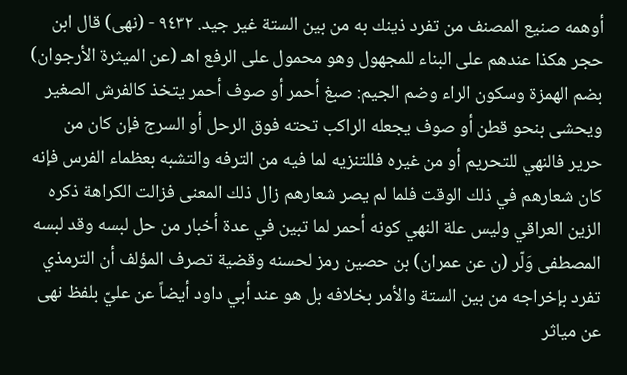أوهمه صنيع المصنف من تفرد ذينك به من بين الستة غير جيد. ٩٤٣٢ - (نهى) قال ابن حجر هكذا عندهم على البناء للمجهول وهو محمول على الرفع اهـ (عن الميثرة الأرجوان) بضم الهمزة وسكون الراء وضم الجيم: صبغ أحمر أو صوف أحمر يتخذ كالفرش الصغير ويحشى بنحو قطن أو صوف يجعله الراكب تحته فوق الرحل أو السرج فإن كان من حرير فالنهي للتحريم أو من غيره فللتنزيه لما فيه من الترفه والتشبه بعظماء الفرس فإنه كان شعارهم في ذلك الوقت فلما لم يصر شعارهم زال ذلك المعنى فزالت الكراهة ذكره الزين العراقي وليس علة النهي كونه أحمر لما تبين في عدة أخبار من حل لبسه وقد لبسه المصطفى وَلّر (ن عن عمران) بن حصين رمز لحسنه وقضية تصرف المؤلف أن الترمذي تفرد بإخراجه من بين الستة والأمر بخلافه بل هو عند أبي داود أيضاً عن عليّ بلفظ نهى عن مياثر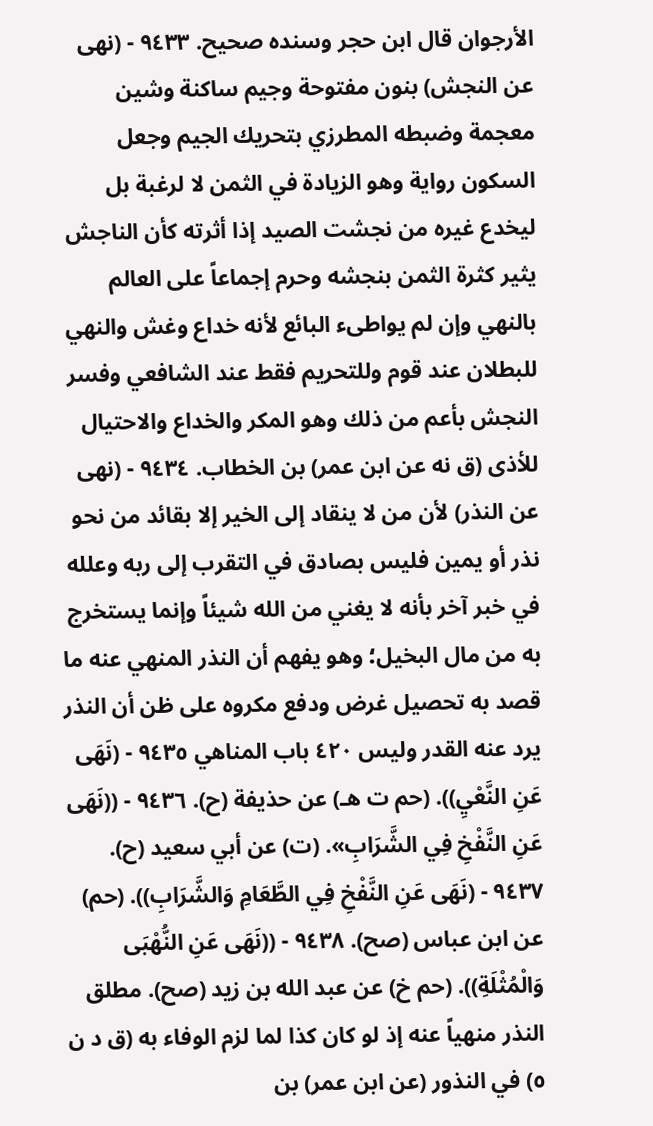الأرجوان قال ابن حجر وسنده صحيح. ٩٤٣٣ - (نهى عن النجش) بنون مفتوحة وجيم ساكنة وشين معجمة وضبطه المطرزي بتحريك الجيم وجعل السكون رواية وهو الزيادة في الثمن لا لرغبة بل ليخدع غيره من نجشت الصيد إذا أثرته كأن الناجش يثير كثرة الثمن بنجشه وحرم إجماعاً على العالم بالنهي وإن لم يواطىء البائع لأنه خداع وغش والنهي للبطلان عند قوم وللتحريم فقط عند الشافعي وفسر النجش بأعم من ذلك وهو المكر والخداع والاحتيال للأذى (ق نه عن ابن عمر) بن الخطاب. ٩٤٣٤ - (نهى عن النذر) لأن من لا ينقاد إلى الخير إلا بقائد من نحو نذر أو يمين فليس بصادق في التقرب إلى ربه وعلله في خبر آخر بأنه لا يغني من الله شيئاً وإنما يستخرج به من مال البخيل؛ وهو يفهم أن النذر المنهي عنه ما قصد به تحصيل غرض ودفع مكروه على ظن أن النذر يرد عنه القدر ولیس ٤٢٠ باب المناهي ٩٤٣٥ - (نَهَى عَنِ النَّعْيِ)). (حم ت هـ) عن حذيفة (ح). ٩٤٣٦ - ((نَهَى عَنِ النَّفْخِ فِي الشَّرَابِ». (ت) عن أبي سعيد (ح). ٩٤٣٧ - (نَهَى عَنِ النَّفْخِ فِي الطَّعَامِ وَالشَّرَابِ)). (حم) عن ابن عباس (صح). ٩٤٣٨ - ((نَهَى عَنِ النُّهْبَى وَالْمُثْلَةِ)). (حم خ) عن عبد الله بن زيد (صح). مطلق النذر منهياً عنه إذ لو كان كذا لما لزم الوفاء به (ق د ن ٥) في النذور (عن ابن عمر) بن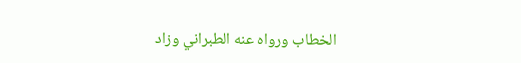الخطاب ورواه عنه الطبراني وزاد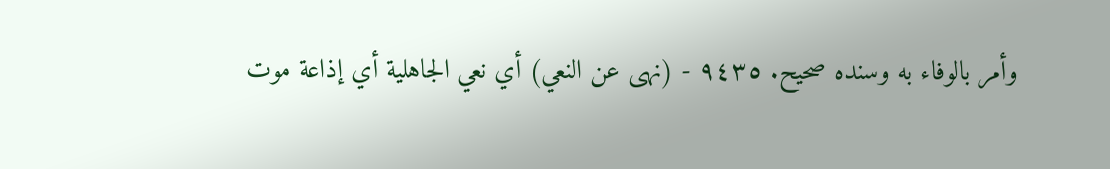وأمر بالوفاء به وسنده صحيح. ٩٤٣٥ - (نهى عن النعي) أي نعي الجاهلية أي إذاعة موت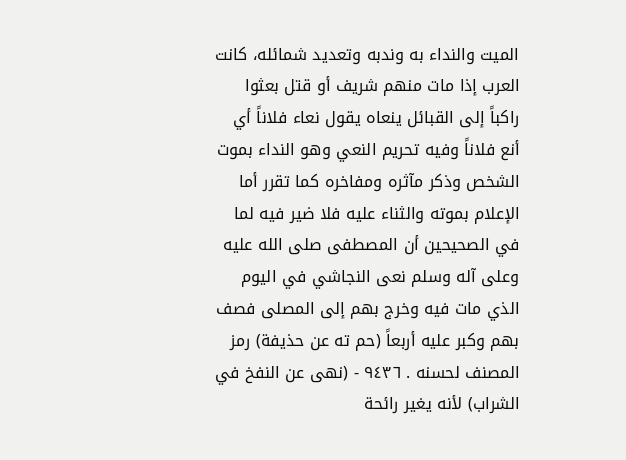الميت والنداء به وندبه وتعديد شمائله، كانت العرب إذا مات منهم شريف أو قتل بعثوا راكباً إلى القبائل ينعاه يقول نعاء فلاناً أي أنع فلاناً وفيه تحريم النعي وهو النداء بموت الشخص وذكر مآثره ومفاخره كما تقرر أما الإعلام بموته والثناء عليه فلا ضير فيه لما في الصحيحين أن المصطفى صلى الله عليه وعلى آله وسلم نعى النجاشي في اليوم الذي مات فيه وخرج بهم إلى المصلى فصف بهم وكبر عليه أربعاً (حم ته عن حذيفة) رمز المصنف لحسنه . ٩٤٣٦ - (نهى عن النفخ في الشراب) لأنه يغير رائحة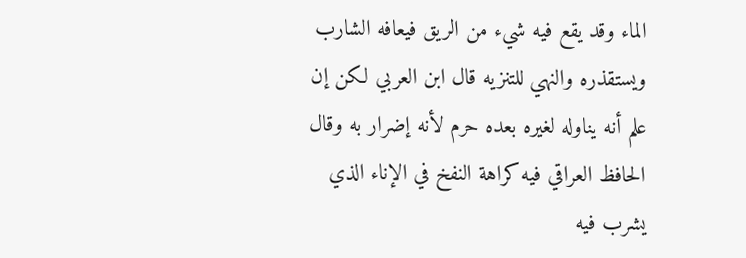الماء وقد يقع فيه شيء من الريق فيعافه الشارب ويستقذره والنهي للتنزيه قال ابن العربي لكن إن علم أنه يناوله لغيره بعده حرم لأنه إضرار به وقال الحافظ العراقي فيه كراهة النفخ في الإناء الذي يشرب فيه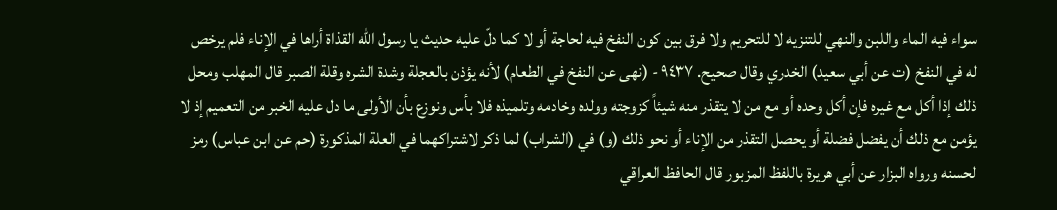سواء فيه الماء واللبن والنهي للتنزيه لا للتحريم ولا فرق بين كون النفخ فيه لحاجة أو لا كما دلّ عليه حديث يا رسول الله القذاة أراها في الإناء فلم يرخص له في النفخ (ت عن أبي سعيد) الخدري وقال صحيح. ٩٤٣٧ - (نهى عن النفخ في الطعام) لأنه يؤذن بالعجلة وشدة الشره وقلة الصبر قال المهلب ومحل ذلك إذا أكل مع غيره فإن أكل وحده أو مع من لا يتقذر منه شيئاً كزوجته وولده وخادمه وتلميذه فلا بأس ونوزع بأن الأولى ما دل عليه الخبر من التعميم إذ لا يؤمن مع ذلك أن يفضل فضلة أو يحصل التقذر من الإناء أو نحو ذلك (و) في (الشراب) لما ذكر لاشتراكهما في العلة المذكورة (حم عن ابن عباس) رمز لحسنه ورواه البزار عن أبي هريرة باللفظ المزبور قال الحافظ العراقي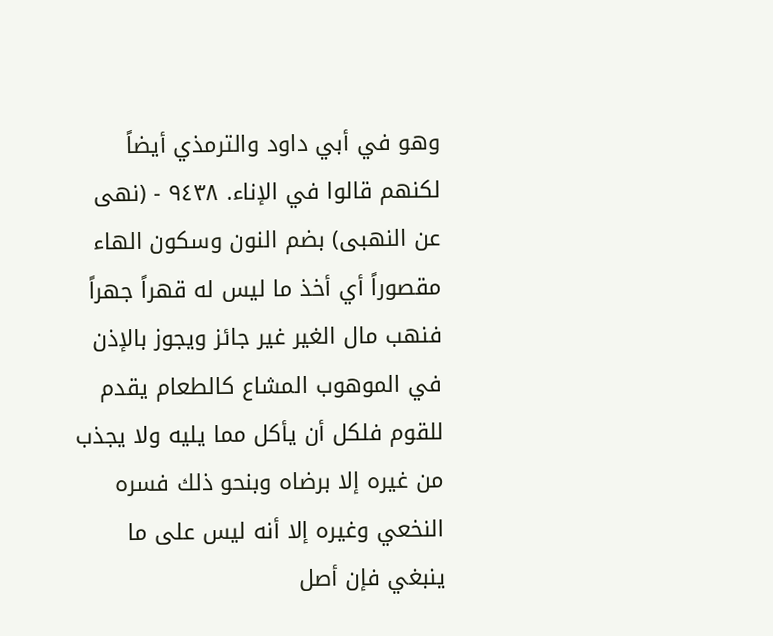وهو في أبي داود والترمذي أيضاً لكنهم قالوا في الإناء. ٩٤٣٨ - (نهى عن النهبى) بضم النون وسكون الهاء مقصوراً أي أخذ ما ليس له قهراً جهراً فنهب مال الغير غير جائز ويجوز بالإذن في الموهوب المشاع كالطعام يقدم للقوم فلكل أن يأكل مما يليه ولا يجذب من غيره إلا برضاه وبنحو ذلك فسره النخعي وغيره إلا أنه ليس على ما ينبغي فإن أصل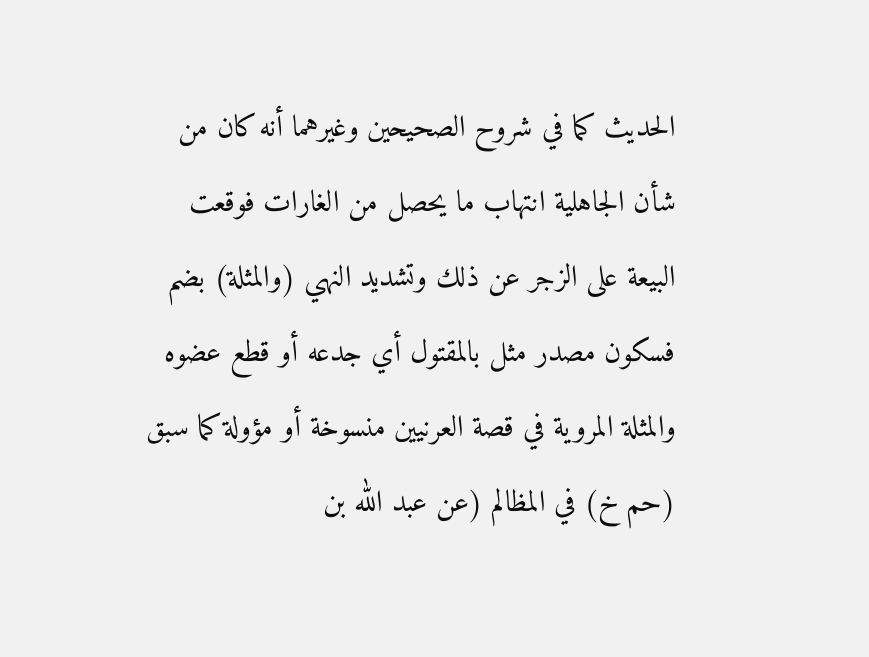الحديث كما في شروح الصحيحين وغيرهما أنه كان من شأن الجاهلية انتهاب ما يحصل من الغارات فوقعت البيعة على الزجر عن ذلك وتشديد النهي (والمثلة) بضم فسكون مصدر مثل بالمقتول أي جدعه أو قطع عضوه والمثلة المروية في قصة العرنيين منسوخة أو مؤولة كما سبق (حم خ) في المظالم (عن عبد الله بن